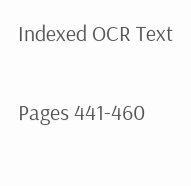Indexed OCR Text

Pages 441-460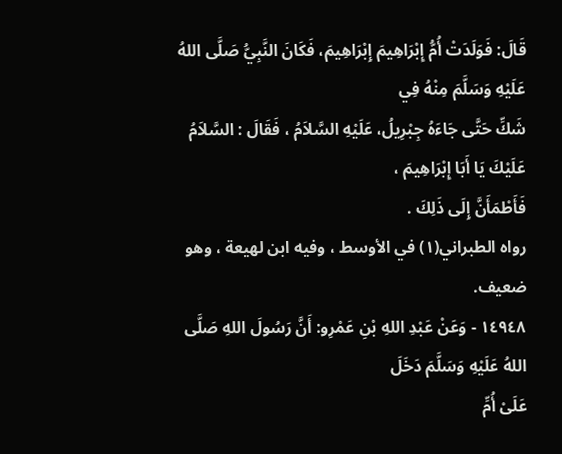قَالَ: فَوَلَدَتْ أُمُّ إِبْرَاهِيمَ إِبْرَاهِيمَ، فَكَانَ النَّبِيُّ صَلَّى اللهُ عَلَيْهِ وَسَلَّمَ مِنْهُ فِي
شَكِّ حَتَّى جَاءَهُ جِبْرِيلُ، عَلَيْهِ السَّلاَمُ ، فَقَالَ : السَّلاَمُ عَلَيْكَ يَا أَبَا إِبْرَاهِيمَ ،
فَأَطْمَأَنَّ إِلَى ذَلِكَ .
رواه الطبراني(١) في الأوسط ، وفيه ابن لهيعة ، وهو ضعيف.
١٤٩٤٨ - وَعَنْ عَبْدِ اللهِ بْنِ عَمْرِو: أَنَّ رَسُولَ اللهِ صَلَّى اللهُ عَلَيْهِ وَسَلَّمَ دَخَلَ
عَلَىْ أُمِّ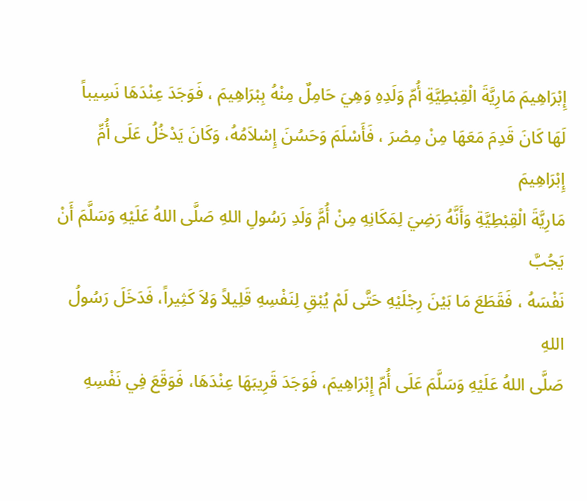إِبْرَاهِيمَ مَارِيَّةَ الْقِبْطِيَّةِ أُمّ وَلَدِهِ وَهِيَ حَامِلٌ مِنْهُ بِبْرَاهِيمَ ، فَوَجَدَ عِنْدَهَا نَسِيباً
لَهَا كَانَ قَدِمَ مَعَهَا مِنْ مِصْرَ ، فَأَسْلَمَ وَحَسُنَ إِسْلاَمُهُ، وَكَانَ يَدْخُلُ عَلَى أُمِّ إِبْرَاهِيمَ
مَارِيَّةَ الْقِبْطِيَّةِ وَأَنَّهُ رَضِيَ لِمَكَانِهِ مِنْ أُمَّ وَلَدِ رَسُولِ اللهِ صَلَّى اللهُ عَلَيْهِ وَسَلَّمَ أَنْ يَجُبَّ
نَفْسَهُ ، فَقَطَعَ مَا بَيْنَ رِجْلَيْهِ حَتَّى لَمْ يُبْقِ لِنَفْسِهِ قَلِيلاً وَلاَ كَثِيراً، فَدَخَلَ رَسُولُ اللهِ
صَلَّى اللهُ عَلَيْهِ وَسَلَّمَ عَلَى أُمّ إِبْرَاهِيمَ، فَوَجَدَ قَرِيبَهَا عِنْدَهَا، فَوَقَعَ فِي نَفْسِهِ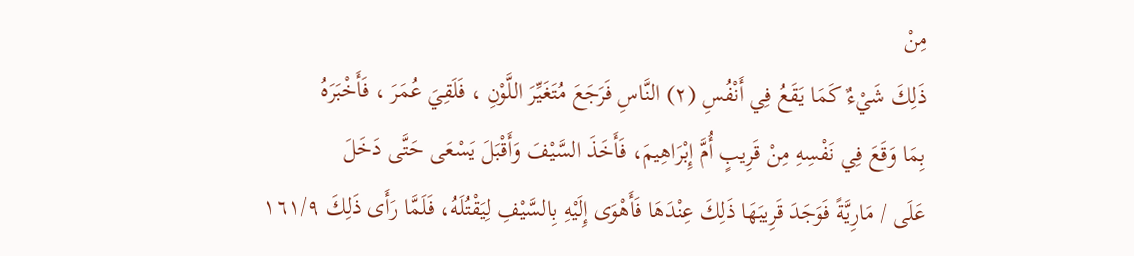مِنْ
ذَلِكَ شَيْءٌ كَمَا يَقَعُ فِي أَنْفُسِ (٢) النَّاسِ فَرَجَعَ مُتَغَيِّرَ اللَّوْنِ ، فَلَقِيَ عُمَرَ ، فَأَخْبَرَهُ
بِمَا وَقَعَ فِي نَفْسِهِ مِنْ قَرِيبٍ أُمَّ إِبْرَاهِيمَ، فَأَخَذَ السَّيْفَ وَأَقْبَلَ يَسْعَى حَتَّى دَخَلَ
عَلَى / مَارِيَّةً فَوَجَدَ قَرِيبَهَا ذَلِكَ عِنْدَهَا فَأَهْوَى إِلَيْهِ بِالسَّيْفِ لِيَقْتُلَهُ، فَلَمَّا رَأَى ذَلِكَ ١٦١/٩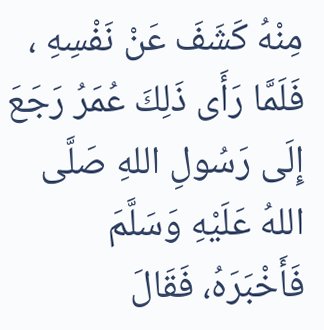مِنْهُ كَشَفَ عَنْ نَفْسِهِ ، فَلَمَّا رَأَى ذَلِكَ عُمَرُ رَجَعَ إِلَى رَسُولِ اللهِ صَلَّى اللهُ عَلَيْهِ وَسَلَّمَ
فَأَخْبَرَهُ، فَقَالَ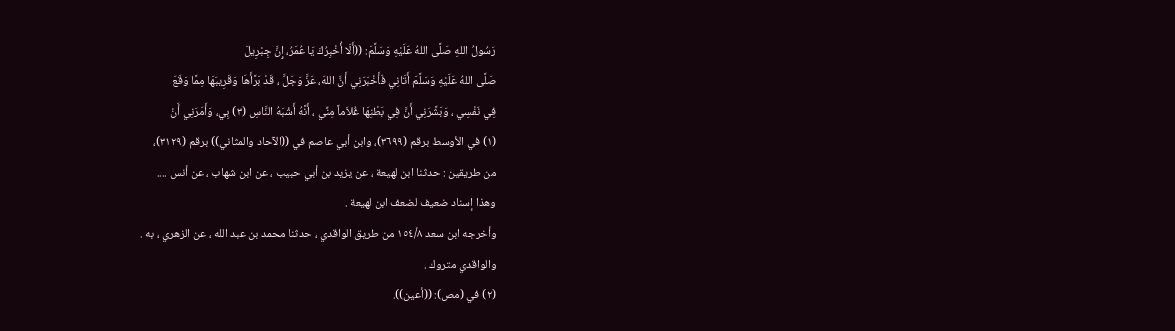رَسُولُ اللهِ صَلَّى اللهُ عَلَيْهِ وَسَلَّمَ: ((أَلَا أُخْبِرُكَ يَا عُمَرُ، إِنَّ جِبْرِيلَ
صَلَّى اللهُ عَلَيْهِ وَسَلَّمَ أَتَانِي فَأَخْبَرَنِي أَنَّ اللهَ، عَزَّ وَجَلَّ ، قَدْ بَرَّأَهَا وَقَرِيبَهَا مِمَّا وَقَعَ
فِي نَفْسِي ، وَبَشَّرَنِي أَنَّ فِي بَطْنِهَا غُلاَماً مِنِّي ، أَنَّهُ أَشْبَهُ النَّاسِ (٣) بِي، وَأَمَرَنِي أَنْ
(١) في الأوسط برقم (٣٦٩٩)، وابن أبي عاصم في ((الآحاد والمثاني)) برقم (٣١٢٩)،
من طريقين : حدثنا ابن لهيعة ، عن يزيد بن أبي حبيب ، عن ابن شهاب ، عن أنس ....
وهذا إسناد ضعيف لضعف ابن لهيعة .
وأخرجه ابن سعد ١٥٤/٨ من طريق الواقدي ، حدثنا محمد بن عبد الله ، عن الزهري ، به .
والواقدي متروك .
(٢) في (مص): ((أعين)).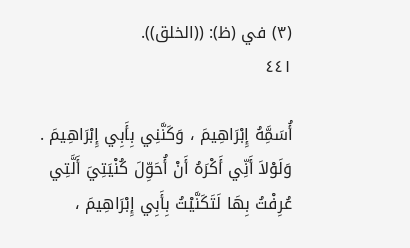(٣) في (ظ): ((الخلق)).
٤٤١

أُسَمَِّهُ إِبْرَاهِيمَ ، وَكَنَّنِي بِأَبِي إِبْرَاهِيمَ .
وَلَوْلاَ أَنِّي أَكْرَهُ أَنْ أُحَوِّلَ كُنْيَتِيَ أَلَّتِي عُرِفْتُ بِهَا لَتَكَنَّيْتُ بِأَبِي إِبْرَاهِيمَ ،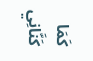كَمَا
كَنَّانِي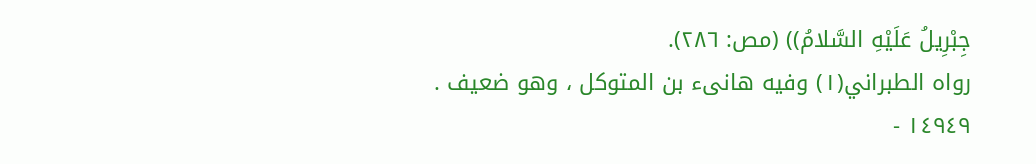جِبْرِيلُ عَلَيْهِ السَّلامُ)) (مص: ٢٨٦).
رواه الطبراني(١) وفيه هانىء بن المتوكل ، وهو ضعيف .
١٤٩٤٩ -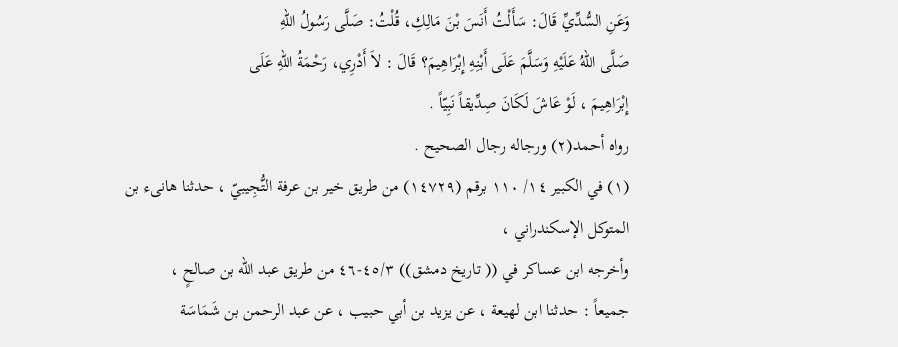وَعَنِ السُّدِّيِّ قَالَ: سَأَلْتُ أَنَسَ بْنَ مَالِكِ، قُلْتُ: صَلَّى رَسُولُ اللهِ
صَلَّى اللهُ عَلَيْهِ وَسَلَّمَ عَلَى أَبْنِهِ إِبْرَاهِيمَ؟ قَالَ : لاَ أَدْرِي، رَحْمَةُ اللهِ عَلَى
إِبْرَاهِيمَ ، لَوْ عَاشَ لَكَانَ صِدِّيقاً نَبِيّاً .
رواه أحمد(٢) ورجاله رجال الصحيح .
(١) في الكبير ١٤/ ١١٠ برقم (١٤٧٢٩) من طريق خير بن عرفة التُّجِيبيّ ، حدثنا هانىء بن
المتوكل الإسكندراني ،
وأخرجه ابن عساكر في (( تاريخ دمشق)) ٤٥/٣-٤٦ من طريق عبد الله بن صالحٍ ،
جميعاً : حدثنا ابن لهيعة ، عن يزيد بن أبي حبيب ، عن عبد الرحمن بن شَمَاسَة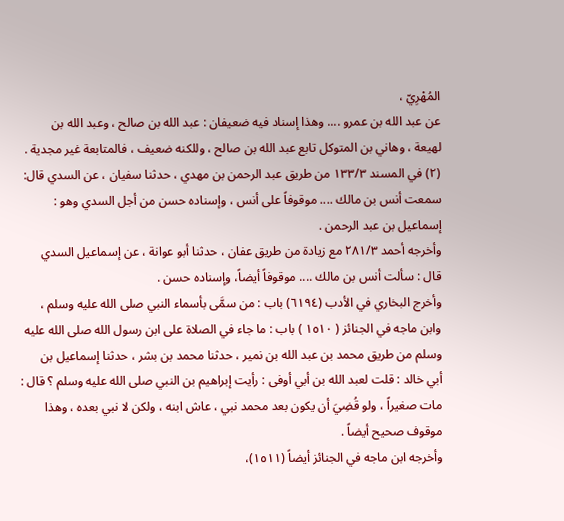المُهْرِيّ ،
عن عبد الله بن عمرو .... وهذا إسناد فيه ضعيفان : عبد الله بن صالح ، وعبد الله بن
لهيعة ، وهاني بن المتوكل تابع عبد الله بن صالح ، وللكنه ضعيف ، فالمتابعة غير مجدية .
(٢) في المسند ١٣٣/٣ من طريق عبد الرحمن بن مهدي ، حدثنا سفيان ، عن السدي قال:
سمعت أنس بن مالك .... موقوفاً على أنس ، وإسناده حسن من أجل السدي وهو :
إسماعيل بن عبد الرحمن .
وأخرجه أحمد ٢٨١/٣ مع زيادة من طريق عفان ، حدثنا أبو عوانة ، عن إسماعيل السدي
قال : سألت أنس بن مالك .... موقوفاً أيضاً، وإسناده حسن .
وأخرج البخاري في الأدب (٦١٩٤) باب : من سمَّى بأسماء النبي صلى الله عليه وسلم ،
وابن ماجه في الجنائز ( ١٥١٠ ) باب : ما جاء في الصلاة على ابن رسول الله صلى الله عليه
وسلم من طريق محمد بن عبد الله بن نمير ، حدثنا محمد بن بشر ، حدثنا إسماعيل بن
أبي خالد : قلت لعبد الله بن أبي أوفى : رأيت إبراهيم بن النبي صلى الله عليه وسلم ؟ قال :
مات صغيراً ، ولو قُضِيَ أن يكون بعد محمد نبي ، عاش ابنه ، ولكن لا نبي بعده ، وهذا
موقوف صحيح أيضاً .
وأخرجه ابن ماجه في الجنائز أيضاً (١٥١١)،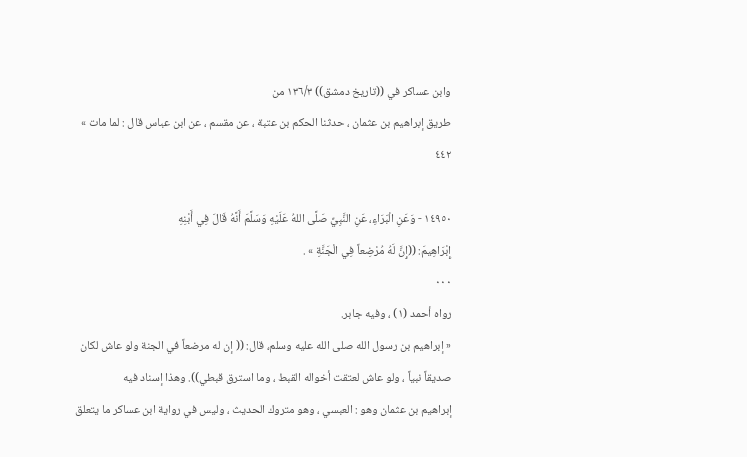وابن عساكر في ((تاريخ دمشق)) ١٣٦/٣ من
طريق إبراهيم بن عثمان ، حدثنا الحكم بن عتبة ، عن مقسم ، عن ابن عباس قال : لما مات »
٤٤٢

١٤٩٥٠ - وَعَنِ الْبَرَاءِ، عَنِ النَّبِيِّ صَلَّى اللهُ عَلَيْهِ وَسَلَّمَ أَنَّهُ قَالَ فِي أَبْنِهِ
إِبْرَاهِيمَ: ((إِنَّ لَهُ مُرْضِعاً فِي الْجَنَّةِ » .
٠٠٠
رواه أحمد (١) ، وفيه جابر.
« إبراهيم بن رسول الله صلى الله عليه وسلم، قال: (( إن له مرضعاً في الجنة ولو عاش لكان
صديقاً نبياً ، ولو عاش لعتقت أخواله القبط ، وما استرق قبطي)). وهذا إسناد فيه
إبراهيم بن عثمان وهو : العبسي ، وهو متروك الحديث ، وليس في رواية ابن عساكر ما يتعلق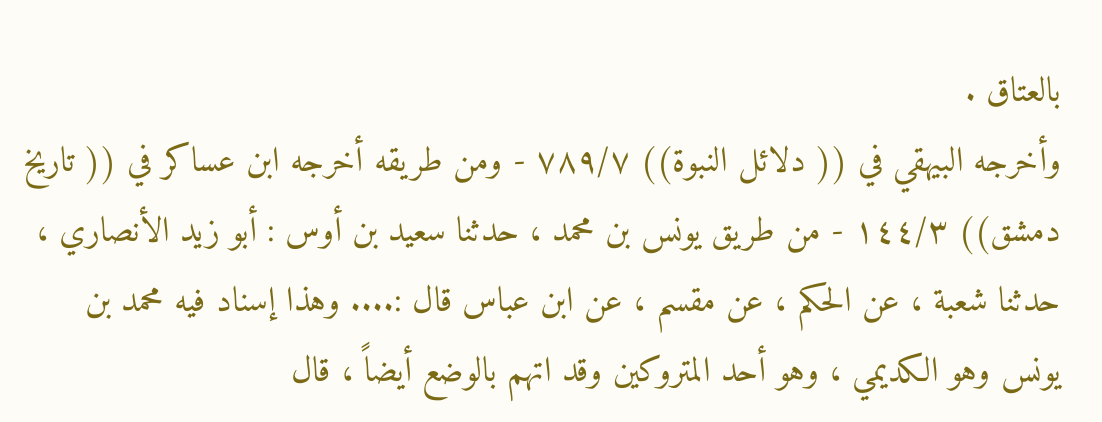بالعتاق .
وأخرجه البيهقي في (( دلائل النبوة)) ٧٨٩/٧ - ومن طريقه أخرجه ابن عساكر في (( تاريخ
دمشق)) ١٤٤/٣ - من طريق يونس بن محمد ، حدثنا سعيد بن أوس : أبو زيد الأنصاري ،
حدثنا شعبة ، عن الحكم ، عن مقسم ، عن ابن عباس قال :.... وهذا إسناد فيه محمد بن
يونس وهو الكديمي ، وهو أحد المتروكين وقد اتهم بالوضع أيضاً ، قال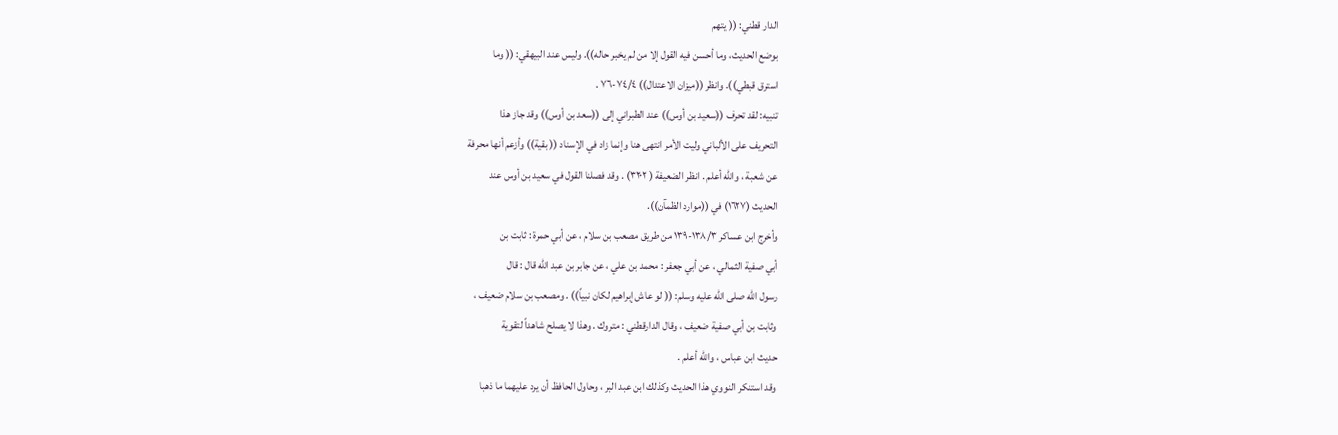الدار قطني: (( يتهم
بوضع الحديث، وما أحسن فيه القول إلا من لم يخبر حاله)). وليس عند البيهقي: (( وما
استرق قبطي)). وانظر ((ميزان الاعتدال)) ٧٤/٤-٧٦ .
تنبيه: لقد تحرف ((سعيد بن أوس)) عند الطبراني إلى ((سعد بن أوس)) وقد جاز هذا
التحريف على الألباني وليت الأمر انتهى هنا وإنما زاد في الإسناد (( بقية)) وأزعم أنها محرفة
عن شعبة ، والله أعلم . انظر الضعيفة ( ٣٢٠٢) . وقد فصلنا القول في سعيد بن أوس عند
الحديث (١٦٢٧) في ((موارد الظمآن)).
وأخرج ابن عساكر ١٣٨/٣-١٣٩ من طريق مصعب بن سلام ، عن أبي حمرة : ثابت بن
أبي صفية الثمالي ، عن أبي جعفر : محمد بن علي ، عن جابر بن عبد الله قال : قال
رسول الله صلى الله عليه وسلم: (( لو عاش إبراهيم لكان نبياً)) . ومصعب بن سلام ضعيف ،
وثابت بن أبي صفية ضعيف ، وقال الدارقطني : متروك . وهذا لا يصلح شاهداً لتقوية
حديث ابن عباس ، والله أعلم .
وقد استنكر النووي هذا الحديث وكذلك ابن عبد البر ، وحاول الحافظ أن يرد عليهما ما ذهبا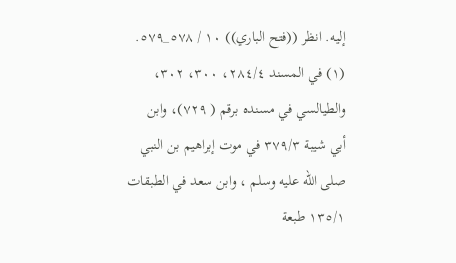إليه. انظر ((فتح الباري)) ١٠ / ٥٧٨_٥٧٩.
(١) في المسند ٢٨٤/٤، ٣٠٠، ٣٠٢، والطيالسي في مسنده برقم ( ٧٢٩)، وابن
أبي شيبة ٣٧٩/٣ في موت إبراهيم بن النبي صلى الله عليه وسلم ، وابن سعد في الطبقات
١٣٥/١ طبعة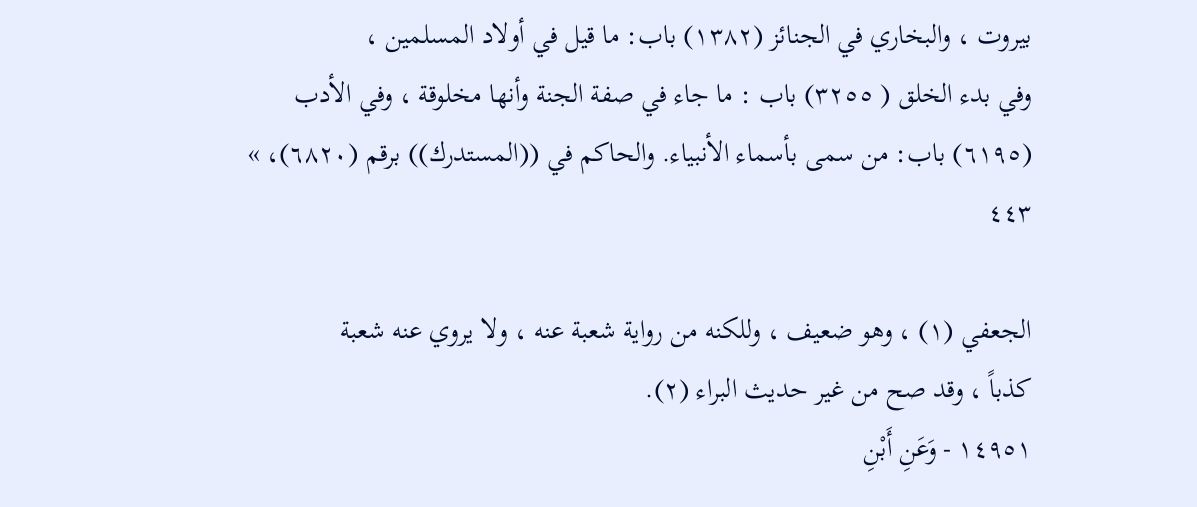بيروت ، والبخاري في الجنائز (١٣٨٢) باب: ما قيل في أولاد المسلمين ،
وفي بدء الخلق ( ٣٢٥٥) باب : ما جاء في صفة الجنة وأنها مخلوقة ، وفي الأدب
(٦١٩٥) باب: من سمى بأسماء الأنبياء. والحاكم في ((المستدرك)) برقم (٦٨٢٠)، »
٤٤٣

الجعفي (١) ، وهو ضعيف ، وللكنه من رواية شعبة عنه ، ولا يروي عنه شعبة
كذباً ، وقد صح من غير حديث البراء (٢).
١٤٩٥١ - وَعَنِ أَبْنِ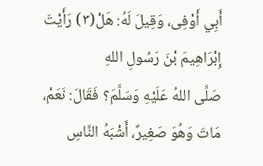أَبِي أَوْفِى، وَقِيلَ لَهُ: هَلْ(٣) رَأَيْتَ إِبْرَاهِيمَ بْنَ رَسُولِ اللهِ
صَلَّى اللهُ عَلَيْهِ وَسَلَّمَ؟ فَقَالَ: نَعَمْ، مَاتَ وَهُوَ صَغِيرٌ، أَشْبَهُ النَّاسِ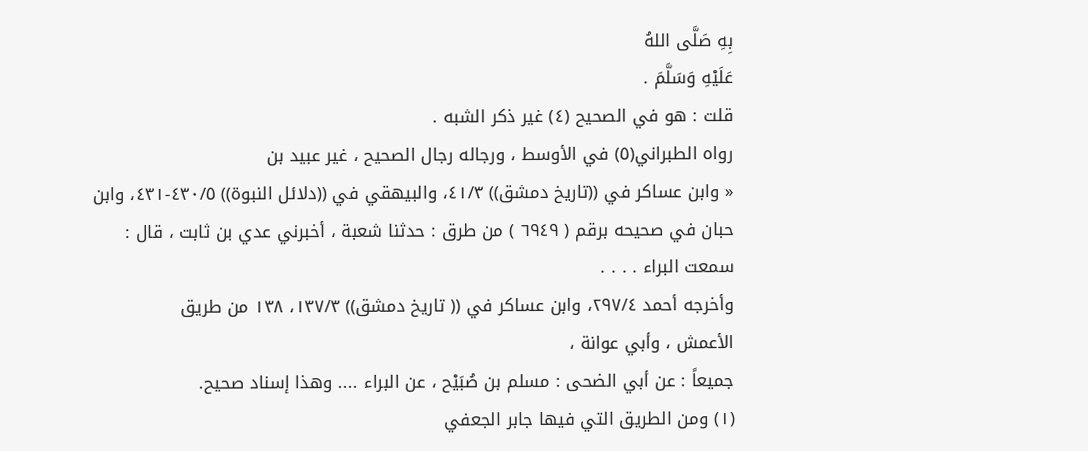بِهِ صَلَّى اللهُ
عَلَيْهِ وَسَلَّمَ .
قلت : هو في الصحيح (٤) غير ذكر الشبه .
رواه الطبراني(٥) في الأوسط ، ورجاله رجال الصحيح ، غير عبيد بن
« وابن عساكر في ((تاريخ دمشق)) ٤١/٣، والبيهقي في ((دلائل النبوة)) ٤٣٠/٥-٤٣١، وابن
حبان في صحيحه برقم ( ٦٩٤٩ ) من طرق : حدثنا شعبة ، أخبرني عدي بن ثابت ، قال :
سمعت البراء . . . .
وأخرجه أحمد ٢٩٧/٤، وابن عساكر في (( تاريخ دمشق)) ١٣٧/٣، ١٣٨ من طريق
الأعمش ، وأبي عوانة ،
جميعاً : عن أبي الضحى : مسلم بن صُبَيْح ، عن البراء .... وهذا إسناد صحيح.
(١) ومن الطريق التي فيها جابر الجعفي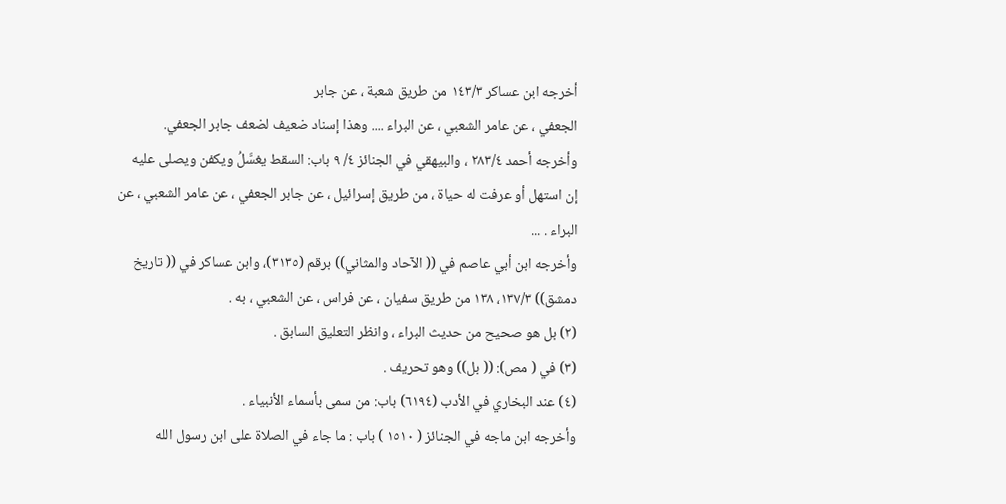أخرجه ابن عساكر ١٤٣/٣ من طريق شعبة ، عن جابر
الجعفي ، عن عامر الشعبي ، عن البراء .... وهذا إسناد ضعيف لضعف جابر الجعفي.
وأخرجه أحمد ٢٨٣/٤ ، والبيهقي في الجنائز ٤/ ٩ باب: السقط يغسَّلُ ويكفن ويصلى عليه
إن استهل أو عرفت له حياة ، من طريق إسرائيل ، عن جابر الجعفي ، عن عامر الشعبي ، عن
البراء . ...
وأخرجه ابن أبي عاصم في (( الآحاد والمثاني)) برقم (٣١٣٥)، وابن عساكر في (( تاريخ
دمشق)) ١٣٧/٣، ١٣٨ من طريق سفيان ، عن فراس ، عن الشعبي ، به .
(٢) بل هو صحيح من حديث البراء ، وانظر التعليق السابق .
(٣) في ( مص): (( بل)) وهو تحريف .
(٤) عند البخاري في الأدب (٦١٩٤) باب: من سمى بأسماء الأنبياء .
وأخرجه ابن ماجه في الجنائز ( ١٥١٠ ) باب : ما جاء في الصلاة على ابن رسول الله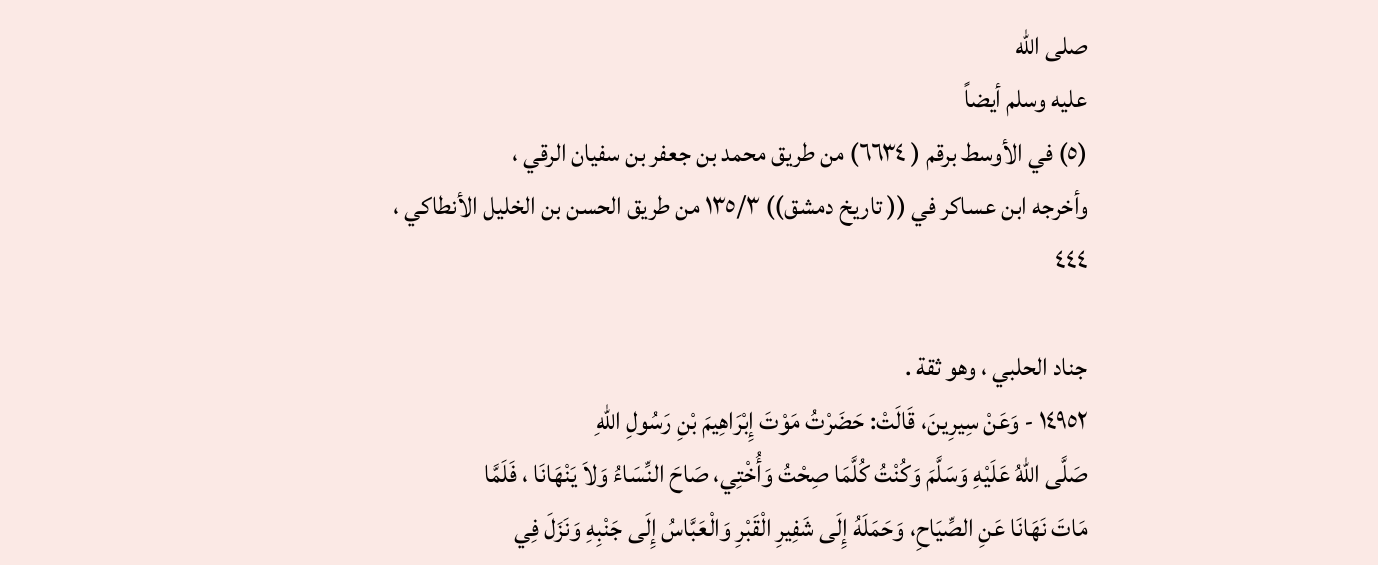صلى الله
عليه وسلم أيضاً
(٥) في الأوسط برقم ( ٦٦٣٤) من طريق محمد بن جعفر بن سفيان الرقي ،
وأخرجه ابن عساكر في (( تاريخ دمشق)) ١٣٥/٣ من طريق الحسن بن الخليل الأنطاكي ،
٤٤٤

جناد الحلبي ، وهو ثقة .
١٤٩٥٢ - وَعَنْ سِيرِينَ، قَالَتْ: حَضَرْتُ مَوْتَ إِبْرَاهِيمَ بْنِ رَسُولِ اللهِ
صَلَّى اللهُ عَلَيْهِ وَسَلَّمَ وَكُنْتُ كُلَّمَا صِحْتُ وَأُخْتِي، صَاحَ النِّسَاءُ وَلاَ يَنْهَانَا ، فَلَمَّا
مَاتَ نَهَانَا عَنِ الصِّيَاحِ، وَحَمَلَهُ إِلَى شَفِيرِ الْقَبْرِ وَالْعَبَّاسُ إِلَى جَنْبِهِ وَنَزَلَ فِي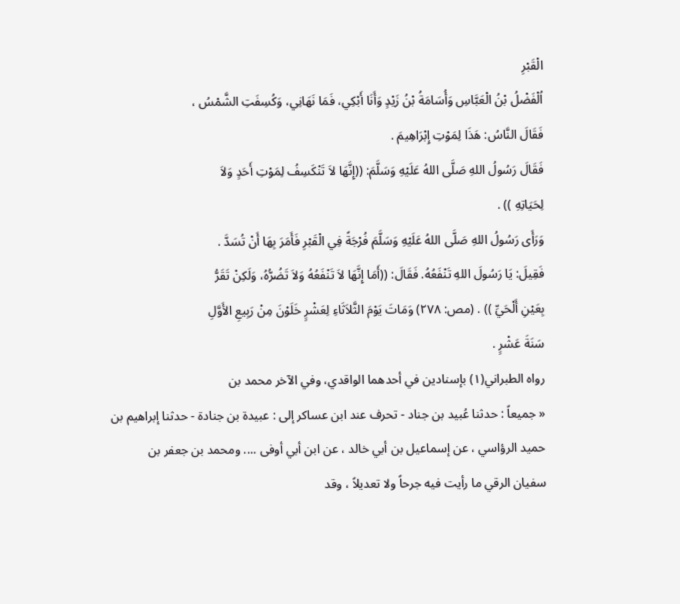الْقَبْرِ
اُلْفَضْلُ بْنُ الْعَبَّاسِ وَأُسَامَةُ بْنُ زَيْدٍ وَأَنَا أَبْكِي، فَمَا نَهَانِي، وَكُسِفَتِ الشَّمْسُ ،
فَقَالَ النَّاسُ: هَذَا لِمَوْتِ إِبْرَاهِيمَ .
فَقَالَ رَسُولُ اللهِ صَلَّى اللهُ عَلَيْهِ وَسَلَّمَ: ((إِنَّهَا لاَ تَنْكَسِفُ لِمَوْتِ أَحَدٍ وَلاَ
لِحَيَاتِهِ )) .
وَرَأَى رَسُولُ اللهِ صَلَّى اللهُ عَلَيْهِ وَسَلَّمَ فُرْجَةً فِي الْقَبْرِ فَأَمَرَ بِهَا أَنْ تُسَدَّ .
فَقِيلَ: يَا رَسُولَ اللهِ تَنْفَعُهُ. فَقَالَ: ((أَمَا إِنَّهَا لاَ تَنْفَعُهُ وَلاَ تَضُرُّهُ، وَلَكِنْ تَقَرُّ
بِعَيْنِ أَلْحَيِّ )) . (مص: ٢٧٨) وَمَاتَ يَوْمَ الثَّلاَثَاءِ لِعَشْرٍ خَلَوْنَ مِنْ رَبِيعِ الأَوَّلِ
سَنَةَ عَشْرٍ .
رواه الطبراني(١) بإسنادين في أحدهما الواقدي، وفي الآخر محمد بن
« جميعاً : حدثنا عُبيد بن جناد - تحرف عند ابن عساكر إلى : عبيدة بن جنادة - حدثنا إبراهيم بن
حميد الرؤاسي ، عن إسماعيل بن أبي خالد ، عن ابن أبي أوفى .... ومحمد بن جعفر بن
سفيان الرقي ما رأيت فيه جرحاً ولا تعديلاً ، وقد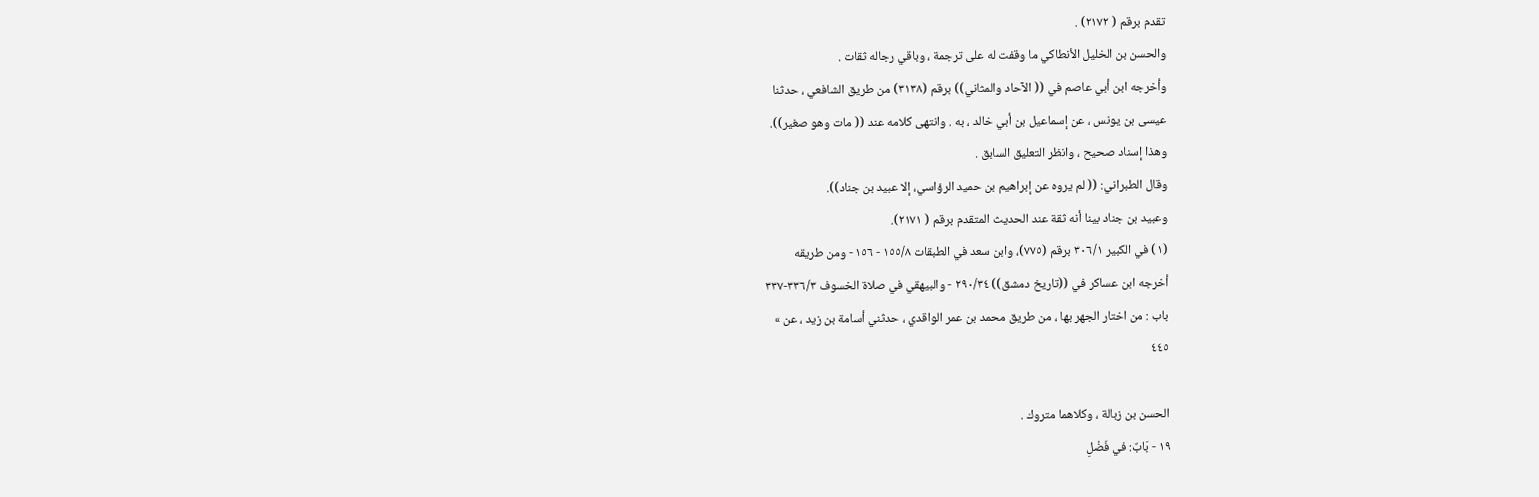تقدم برقم ( ٢١٧٢) .
والحسن بن الخليل الأنطاكي ما وقفت له على ترجمة ، وباقي رجاله ثقات .
وأخرجه ابن أبي عاصم في (( الآحاد والمثاني)) برقم (٣١٣٨) من طريق الشافعي ، حدثنا
عيسى بن يونس ، عن إسماعيل بن أبي خالد ، به . وانتهى كلامه عند (( مات وهو صغير)).
وهذا إسناد صحيح ، وانظر التعليق السابق .
وقال الطبراني: (( لم يروه عن إبراهيم بن حميد الرؤاسي، إلا عبيد بن جناد)).
وعبيد بن جناد بينا أنه ثقة عند الحديث المتقدم برقم ( ٢١٧١).
(١) في الكبير ٣٠٦/١ برقم (٧٧٥)، وابن سعد في الطبقات ١٥٥/٨ - ١٥٦ - ومن طريقه
أخرجه ابن عساكر في ((تاريخ دمشق)) ٢٩٠/٣٤ - والبيهقي في صلاة الخسوف ٣٣٦/٣-٣٣٧
باب : من اختار الجهر بها ، من طريق محمد بن عمر الواقدي ، حدثني أسامة بن زيد ، عن »
٤٤٥

الحسن بن زبالة ، وكلاهما متروك .
١٩ - بَابٌ: في فَضْلِ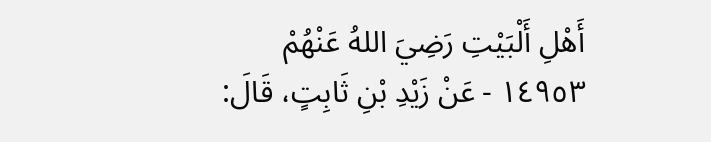أَهْلِ أَلْبَيْتِ رَضِيَ اللهُ عَنْهُمْ
١٤٩٥٣ - عَنْ زَيْدِ بْنِ ثَابِتٍ، قَالَ: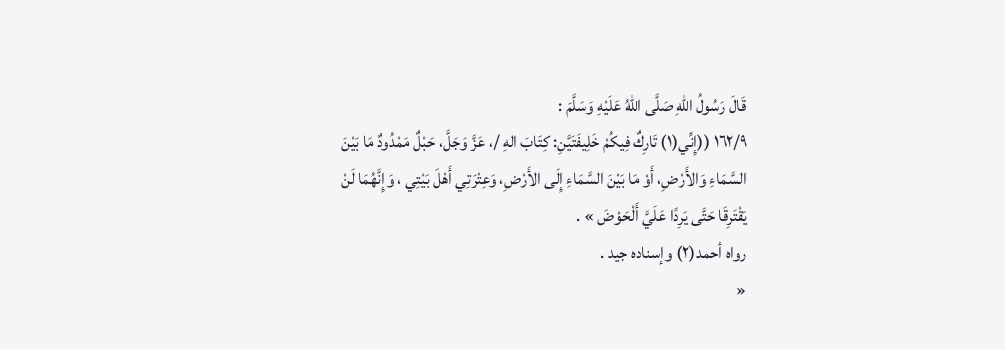قَالَ رَسُولُ اللهِ صَلَّى اللهُ عَلَيْهِ وَسَلَّمَ :
١٦٢/٩ ((إِنِّي(١) تَارِكٌ فِيكُمْ خَلِيفَتَيَّنِ: كِتَابَ الهِ /، عَزَّ وَجَلَّ، حَبْلٌ مَمْدُودٌ مَا بَيْنَ
السَّمَاءِ وَالأَرْضِ، أَوْ مَا بَيْنَ السَّمَاءِ إِلَى الأَرْضِ، وَعِتْرَتِي أَهْلَ بَيْتِي ، وَإِنَّهُمَا لَنْ
يَقْتَرِقَا حَتَّى يَرِدًا عَلَيَّ أَلْحَوْضَ » .
رواه أحمد(٢) وإسناده جيد .
«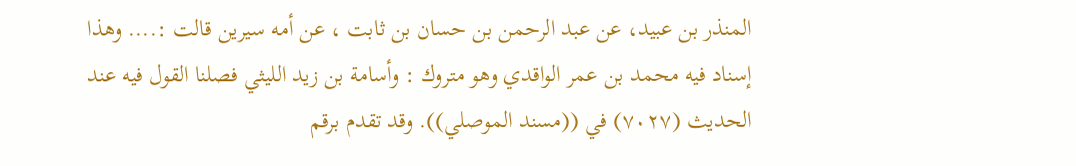المنذر بن عبيد، عن عبد الرحمن بن حسان بن ثابت ، عن أمه سيرين قالت :.... وهذا
إسناد فيه محمد بن عمر الواقدي وهو متروك : وأسامة بن زيد الليثي فصلنا القول فيه عند
الحديث (٧٠٢٧) في ((مسند الموصلي)). وقد تقدم برقم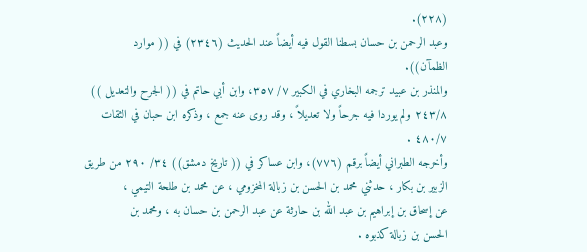(٢٢٨).
وعبد الرحمن بن حسان بسطنا القول فيه أيضاً عند الحديث (٢٣٤٦) في (( موارد
الظمآن)).
والمنذر بن عبيد ترجمه البخاري في الكبير ٧/ ٣٥٧، وابن أبي حاتم في (( الجرح والتعديل ))
٢٤٣/٨ ولم يوردا فيه جرحاً ولا تعديلاً ، وقد روى عنه جمع ، وذكره ابن حبان في الثقات
٤٨٠/٧ .
وأخرجه الطبراني أيضاً برقم (٧٧٦)، وابن عساكر في (( تاريخ دمشق)) ٣٤/ ٢٩٠ من طريق
الزبير بن بكار ، حدثني محمد بن الحسن بن زبالة المخزومي ، عن محمد بن طلحة التيمي ،
عن إسحاق بن إبراهيم بن عبد الله بن حارثة عن عبد الرحمن بن حسان به ، ومحمد بن
الحسن بن زبالة كذبوه .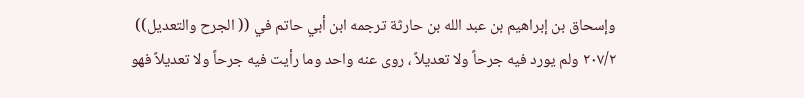وإسحاق بن إبراهيم بن عبد الله بن حارثة ترجمه ابن أبي حاتم في (( الجرح والتعديل))
٢٠٧/٢ ولم يورد فيه جرحاً ولا تعديلاً ، روى عنه واحد وما رأيت فيه جرحاً ولا تعديلاً فهو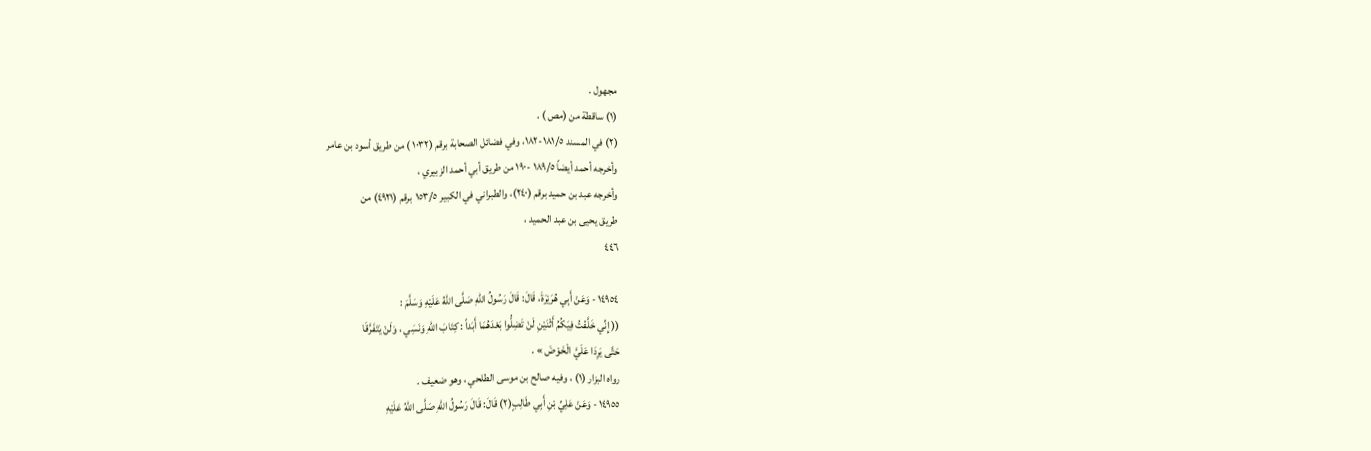مجهول .
(١) ساقطة من (مص ) .
(٢) في المسند ١٨١/٥-١٨٢، وفي فضائل الصحابة برقم (١٠٣٢ ) من طريق أسود بن عامر
وأخرجه أحمد أيضاً ١٨٩/٥ -١٩٠ من طريق أبي أحمد الزبيري ،
وأخرجه عبد بن حميد برقم (٢٤٠)، والطبراني في الكبير ١٥٣/٥ برقم (٤٩٢١) من
طريق يحيى بن عبد الحميد ،
٤٤٦

١٤٩٥٤ - وَعَنْ أَبِي هُرَيْرَةَ، قَالَ: قَالَ رَسُولُ اللهِ صَلَّى اللهُ عَلَيْهِ وَسَلَّمَ :
(( إِنِّي خَلَّفْتُ فِيَكُمُ أَثْنَيْنِ لَنْ تَضِلُّوا بَعْدَهُمَا أَبَداً : كِتَابَ اللهِ وَنَسَِي ، وَلَنْ يَتَفَرَّقَا
حَتَّى يَرِدَا عَلَيَّ الْخَوْضَ » .
رواه البزار (١) ، وفيه صالح بن موسى الطلحي ، وهو ضعيف .
١٤٩٥٥ - وَعَنْ عَلِيِّ بْنِ أَبِي طَالِبٍ(٢) قَالَ: قَالَ رَسُولُ اللهِ صَلَّى اللهُ عَلَيْهِ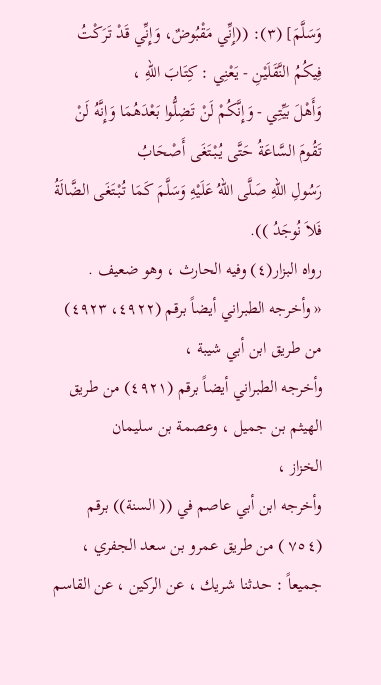وَسَلَّمَ] (٣): ((إِنِّي مَقْبُوضٌ، وَإِنِّي قَدْ تَرَكْتُ فِيكُمُ النَّقَلَيْنِ - يَعْنِي : كِتَابَ اللهِ ،
وَأَهْلَ بَيِّتِي - وَإِنَّكُمْ لَنْ تَضِلُّوا بَعْدَهُمَا وَإِنَّهُ لَنْ تَقُومَ السَّاعَةُ حَتَّى يُبْتَغَى أَصْحَابُ
رَسُولِ اللهِ صَلَّى اللهُ عَلَيْهِ وَسَلَّمَ كَمَا تُبْتَغَى الضَّالَةُ فَلاَ نُوجَدُ )).
رواه البزار(٤) وفيه الحارث ، وهو ضعيف .
« وأخرجه الطبراني أيضاً برقم (٤٩٢٢، ٤٩٢٣) من طريق ابن أبي شيبة ،
وأخرجه الطبراني أيضاً برقم (٤٩٢١) من طريق الهيثم بن جميل ، وعصمة بن سليمان
الخزاز ،
وأخرجه ابن أبي عاصم في (( السنة)) برقم (٧٥٤ ) من طريق عمرو بن سعد الجفري ،
جميعاً : حدثنا شريك ، عن الركين ، عن القاسم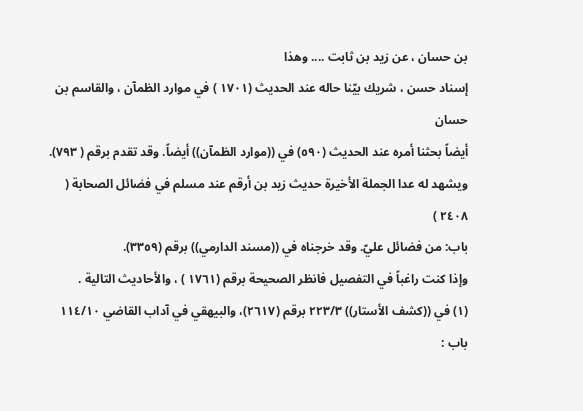بن حسان ، عن زيد بن ثابت .... وهذا
إسناد حسن ، شريك بيّنا حاله عند الحديث (١٧٠١ ) في موارد الظمآن ، والقاسم بن حسان
أيضاً بحثنا أمره عند الحديث (٥٩٠) في ((موارد الظمآن)) أيضاً. وقد تقدم برقم ( ٧٩٣).
ويشهد له عدا الجملة الأخيرة حديث زيد بن أرقم عند مسلم في فضائل الصحابة ( ٢٤٠٨ )
باب: من فضائل عليّ. وقد خرجناه في ((مسند الدارمي)) برقم (٣٣٥٩).
وإذا كنت راغباً في التفصيل فانظر الصحيحة برقم (١٧٦١ ) ، والأحاديث التالية .
(١) في ((كشف الأستار)) ٢٢٣/٣ برقم (٢٦١٧)، والبيهقي في آداب القاضي ١١٤/١٠
باب :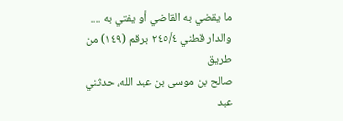ما يقضي به القاضي أو يفتي به .... والدار قطني ٢٤٥/٤ برقم (١٤٩) من طريق
صالح بن موسى بن عبد الله، حدثني عبد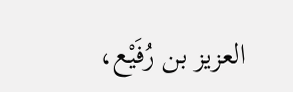العزيز بن رُفَيْع،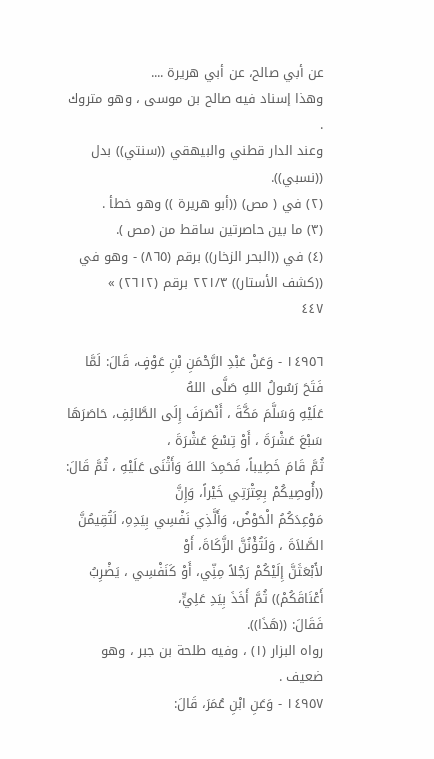عن أبي صالح، عن أبي هريرة ....
وهذا إسناد فيه صالح بن موسى ، وهو متروك .
وعند الدار قطني والبيهقي ((سنتي)) بدل ((نسبي)).
(٢) في ( مص) ((أبو هريرة )) وهو خطأ .
(٣) ما بين حاصرتين ساقط من (مص ).
(٤) في ((البحر الزخار)) برقم (٨٦٥) - وهو في ((كشف الأستار)) ٢٢١/٣ برقم (٢٦١٢) »
٤٤٧

١٤٩٥٦ - وَعَنْ عَبْدِ الرَّحْمَنِ بْنِ عَوْفٍ، قَالَ: لَمَّا فَتَحَ رَسُولُ اللهِ صَلَّى اللهُ
عَلَيْهِ وَسَلَّمَ مَكَّةَ ، أَنْصَرَفَ إِلَى الطَّائِفِ، حَاصَرَهَا سَبْعَ عَشْرَةَ ، أَوْ تِسْعَ عَشْرَةَ ،
ثُمَّ قَامَ خَطِيباً، فَحَمِدَ اللهَ وَأَثْنَى عَلَيْهِ ، ثُمَّ قَالَ: ((أُوصِيكُمْ بِعِتْرَتِي خَيْراً، وَإِنَّ
مَوْعِدَكُمُ الْحَوْضُ، وَأَلَّذِي نَفْسِي بِيَدِهِ، لَتُقِيمُنَّ الصَّلاَةَ ، وَلَتُؤْنُنَّ الزَّكَاةَ، أَوْ
لأَبْعَثَنَّ إِلَيْكُمْ رَجُلاً مِنِّي، أَوْ كَنَفْسِي ، يَضْرِبُ أَعْنَاقَكُمْ)) ثُمَّ أَخَذَ بِيَدِ عَلِيٍّ،
فَقَالَ: ((هَذَا)).
رواه البزار (١) ، وفيه طلحة بن جبر ، وهو ضعيف .
١٤٩٥٧ - وَعَنِ ابْنِ عُمَرَ، قَالَ: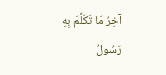آخِرُ مَا تَكَلَّمَ بِهِ رَسُولُ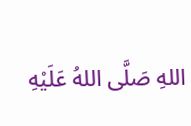اللهِ صَلَّى اللهُ عَلَيْهِ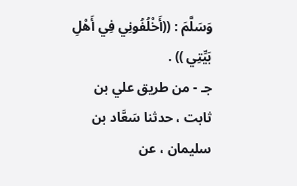وَسَلَّمَ : ((أَخْلُفُونِي فِي أَهْلِ بَيِّتِي )) .
جـ - من طريق علي بن ثابت ، حدثنا سَعَّاد بن سليمان ، عن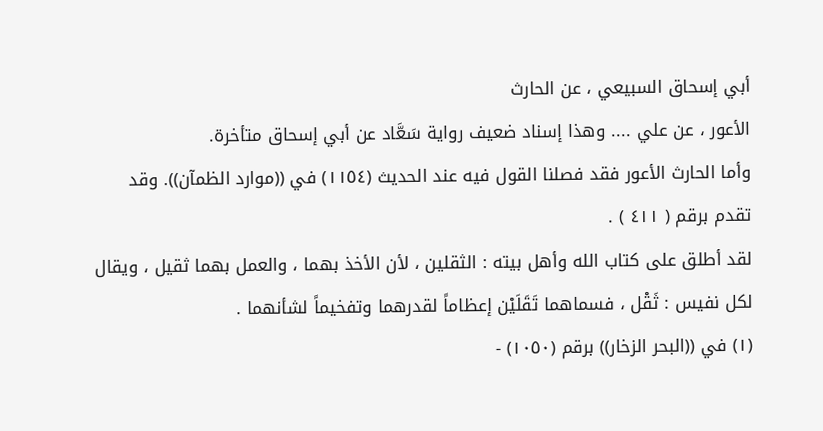أبي إسحاق السبيعي ، عن الحارث
الأعور ، عن علي .... وهذا إسناد ضعيف رواية سَعَّاد عن أبي إسحاق متأخرة.
وأما الحارث الأعور فقد فصلنا القول فيه عند الحديث (١١٥٤) في ((موارد الظمآن)). وقد
تقدم برقم ( ٤١١ ) .
لقد أطلق على كتاب الله وأهل بيته : الثقلين ، لأن الأخذ بهما ، والعمل بهما ثقيل ، ويقال
لكل نفيس : ثَقْل ، فسماهما تَقَلَيْن إعظاماً لقدرهما وتفخيماً لشأنهما .
(١) في ((البحر الزخار)) برقم (١٠٥٠) -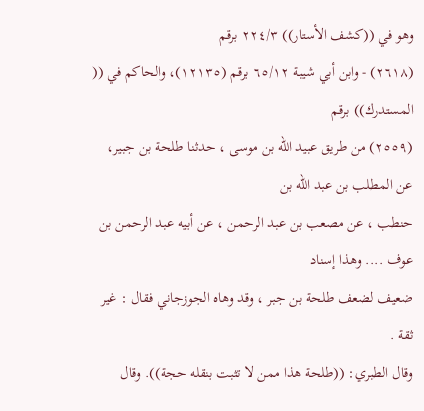وهو في ((كشف الأستار)) ٢٢٤/٣ برقم
(٢٦١٨) - وابن أبي شيبة ٦٥/١٢ برقم (١٢١٣٥)، والحاكم في (( المستدرك)) برقم
(٢٥٥٩) من طريق عبيد الله بن موسى ، حدثنا طلحة بن جبير، عن المطلب بن عبد الله بن
حنطب ، عن مصعب بن عبد الرحمن ، عن أبيه عبد الرحمن بن عوف .... وهذا إسناد
ضعيف لضعف طلحة بن جبر ، وقد وهاه الجوزجاني فقال : غير ثقة .
وقال الطبري: ((طلحة هذا ممن لا تثبت بنقله حجة)). وقال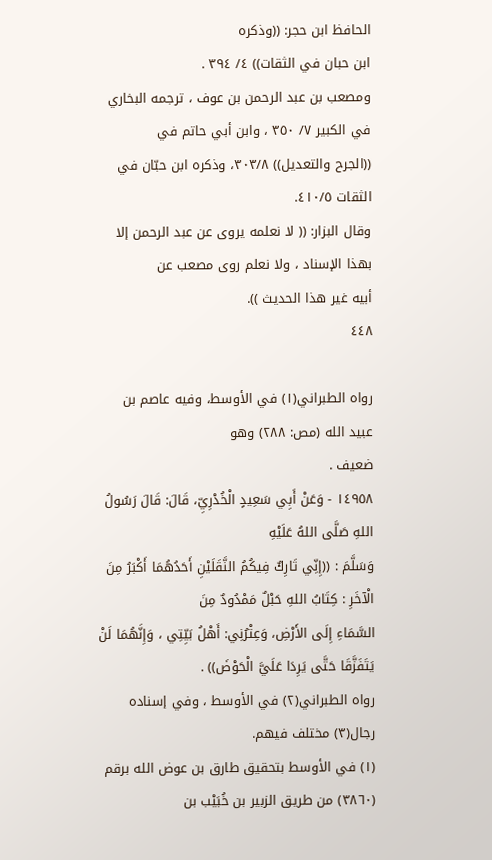الحافظ ابن حجر: ((وذكره
ابن حبان في الثقات)) ٤/ ٣٩٤ .
ومصعب بن عبد الرحمن بن عوف ، ترجمه البخاري في الكبير ٧/ ٣٥٠ ، وابن أبي حاتم في
((الجرح والتعديل)) ٣٠٣/٨، وذكره ابن حبّان في الثقات ٤١٠/٥.
وقال البزار: (( لا نعلمه يروى عن عبد الرحمن إلا بهذا الإسناد ، ولا نعلم روى مصعب عن
أبيه غير هذا الحديث )).
٤٤٨

رواه الطبراني(١) في الأوسط، وفيه عاصم بن عبيد الله (مص: ٢٨٨) وهو
ضعيف .
١٤٩٥٨ - وَعَنْ أَبِي سَعِيدٍ الْخُدْرِيِّ، قَالَ: قَالَ رَسُولُ اللهِ صَلَّى اللهُ عَلَيْهِ
وَسَلَّمَ : ((إِنِّي تَارِكٌ فِيكُمُ النَّقَلَيْنِ أَحَدُهُمَا أَكْبَرُ مِنَ الْآخَرِ : كِتَابُ اللهِ حَبْلٌ مَمْدُودٌ مِنَ
السَّمَاءِ إِلَى الأَرْضِ، وَعِتْرُنِي: أَهْلُ بَيِّتِي ، وَإِنَّهُمَا لَنْ يَتَفَزَّقَا حَتَّى يَرِدَا عَلَيَّ الْحَوْضَ)) .
رواه الطبراني(٢) في الأوسط ، وفي إسناده رجال(٣) مختلف فيهم.
(١) في الأوسط بتحقيق طارق بن عوض الله برقم (٣٨٦٠) من طريق الزبير بن خُبَيْب بن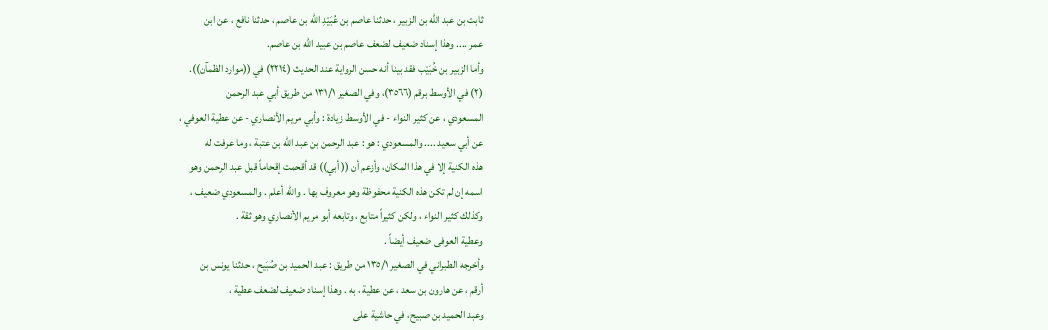ثابت بن عبد الله بن الزبير ، حدثنا عاصم بن عُبَيْدِ الله بن عاصم ، حدثنا نافع ، عن ابن
عمر .... وهذا إسناد ضعيف لضعف عاصم بن عبيد الله بن عاصم.
وأما الزبير بن خُبَيْب فقد بينا أنه حسن الرواية عند الحديث (٢٢١٤) في ((موارد الظمآن)).
(٢) في الأوسط برقم (٣٥٦٦)، وفي الصغير ١٣١/١ من طريق أبي عبد الرحمن
المسعودي ، عن كثير النواء - في الأوسط زيادة : وأبي مريم الأنصاري - عن عطية العوفي ،
عن أبي سعيد .... والمسعودي : هو : عبد الرحمن بن عبد الله بن عتبة ، وما عرفت له
هذه الكنية إلا في هذا المكان، وأزعم أن (( أبي)) قد أقحمت إقحاماً قبل عبد الرحمن وهو
اسمه إن لم تكن هذه الكنية محفوظة وهو معروف بها . والله أعلم . والمسعودي ضعيف ،
وكذلك كثير النواء ، ولكن كثيراً متابع ، وتابعه أبو مريم الأنصاري وهو ثقة .
وعطية العوفى ضعيف أيضاً .
وأخرجه الطبراني في الصغير ١٣٥/١ من طريق : عبد الحميد بن صُبَيح ، حدثنا يونس بن
أرقم ، عن هارون بن سعد ، عن عطية ، به . وهذا إسناد ضعيف لضعف عطية ،
وعبد الحميد بن صبيح، في حاشية على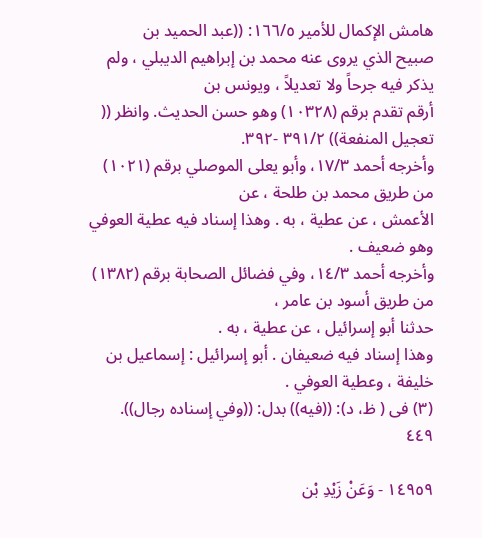هامش الإكمال للأمير ١٦٦/٥: ((عبد الحميد بن
صبيح الذي يروى عنه محمد بن إبراهيم الديبلي ، ولم يذكر فيه جرحاً ولا تعديلاً ، ويونس بن
أرقم تقدم برقم (١٠٣٢٨) وهو حسن الحديث. وانظر (( تعجيل المنفعة)) ٣٩١/٢ -٣٩٢.
وأخرجه أحمد ١٧/٣، وأبو يعلى الموصلي برقم (١٠٢١) من طريق محمد بن طلحة ، عن
الأعمش ، عن عطية ، به . وهذا إسناد فيه عطية العوفي وهو ضعيف .
وأخرجه أحمد ١٤/٣، وفي فضائل الصحابة برقم (١٣٨٢) من طريق أسود بن عامر ،
حدثنا أبو إسرائيل ، عن عطية ، به .
وهذا إسناد فيه ضعيفان . أبو إسرائيل : إسماعيل بن خليفة ، وعطية العوفي .
(٣) فى ( ظ، د): ((فيه)) بدل: ((وفي إسناده رجال)).
٤٤٩

١٤٩٥٩ - وَعَنْ زَيْدِ بْن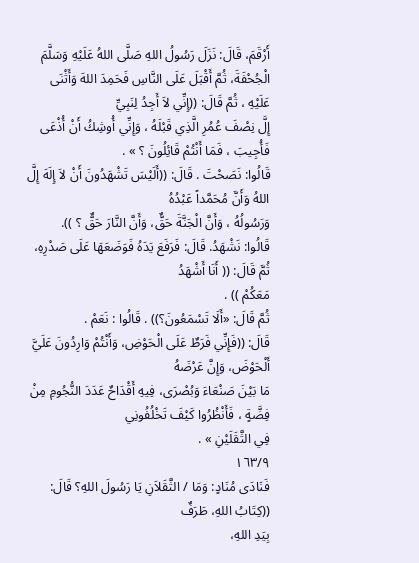أَرْقَمَ، قَالَ: نَزَلَ رَسُولُ اللهِ صَلَّى اللهُ عَلَيْهِ وَسَلَّمَ
الْجُحْفَةَ، ثُمَّ أَقْبَلَ عَلَى النَّاسِ فَحَمِدَ اللهَ وَأَثْنَى عَلَيْهِ ، ثُمَّ قَالَ: ((إِنِّي لاَ أَجِدُ لِنَبِيِّ
إِلَّ نِصْفَ عُمُرِ الَّذِي قَبْلَهُ ، وَإِنِّي أُوشِكُ أَنْ أُذْعَى فَأُجِيبَ ، فَمَا أَنْتُمْ قَائِلُونَ ؟ » .
قَالُوا: نَصَحْتَ . قَالَ: ((أَلَيْسَ تَشْهَدُونَ أَنْ لاَ إِلَهَ إِلَّ اللهُ وَأَنَّ مُحَمَّداً عَبْدُهُ
وَرَسُولُهُ ، وَأَنَّ الْجَنَّةَ حَقٌّ، وَأَنَّ النَّارَ حَقٌّ ؟ )).
قَالُوا: نَشْهَدُ. قَالَ: فَرَفَعَ يَدَهُ فَوَضَعَهَا عَلَى صَدْرِهِ، ثُمَّ قَالَ: (( أَنَا أَشْهَدُ
مَعَكُمْ )) .
ثُمَّ قَالَ: «أَلَا تَسْمَعُونَ؟)) . قَالُوا : نَعَمْ .
قَالَ: ((فَإِنِّي فَرَطٌ عَلَى الْحَوْضِ، وَأَنْتُمْ وَارِدُونَ عَلَيَّ أَلْحَوْضَ، وَإِنَّ عَرْضَهُ
مَا بَيْنَ صَنْعَاءَ وَبُصْرَى، فِيهِ أَقْدَاحٌ عَدَدَ النُّجُومِ مِنْ فِضَّةٍ ، فَأَنْظُرُوا كَيْفَ تَخْلُفُونِي
فِي الثَّقَلَيْنِ » .
١٦٣/٩
فَنَادَى مُنَادٍ: وَمَا / الثَّقَلاَنِ يَا رَسُولَ اللهِ؟ قَالَ: ((كِتَابُ اللهِ، طَرَفٌ
بِيَدِ اللهِ،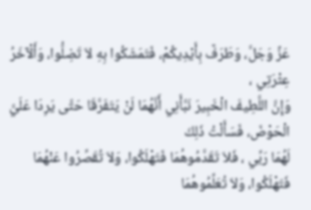عَزَّ وَجَلَّ، وَطَرَفٌ بِأَيْدِيكُمْ، فَتَمَشَكُوا بِهِ لاَ تَضِلُّوا، وَأَلْآخَرُ عِثْرَتِي ،
وَإِنَّ اللَّطِيفَ الْخَبِيرَ نَبَّأَنِي أَنَّهُمَا لَنْ يَتَفَرَّقَا حَتَّى يَرِدَا عَلَيَّ الْحَوْضَ، فَسَأَلْتُ ذَلِكَ
لَهُمَا رَبِّي ، فَلاَ تَقَدَّمُوهُمَا فَتَهْلَكُوا، وَلاَ تُقَصِّرُوا عَنْهُمَا فَتَهْلَكُوا، وَلاَ تُعَلِّمُوهُمَا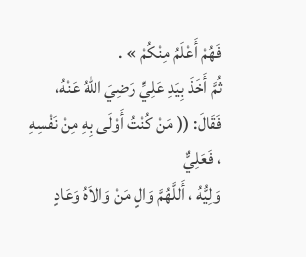فَهُمْ أَعْلَمُ مِنْكُمْ » .
ثُمَّ أَخَذَ بِيَدِ عَلِيٍّ رَضِيَ اللهُ عَنْهُ، فَقَالَ: (( مَنْ كُنْتُ أَوْلَى بِهِ مِنْ نَفْسِهِ ، فَعَلِيٌّ
وَلِيُّهُ ، أَللَّهُمَّ وَالٍ مَنْ وَالاَهُ وَعَادٍ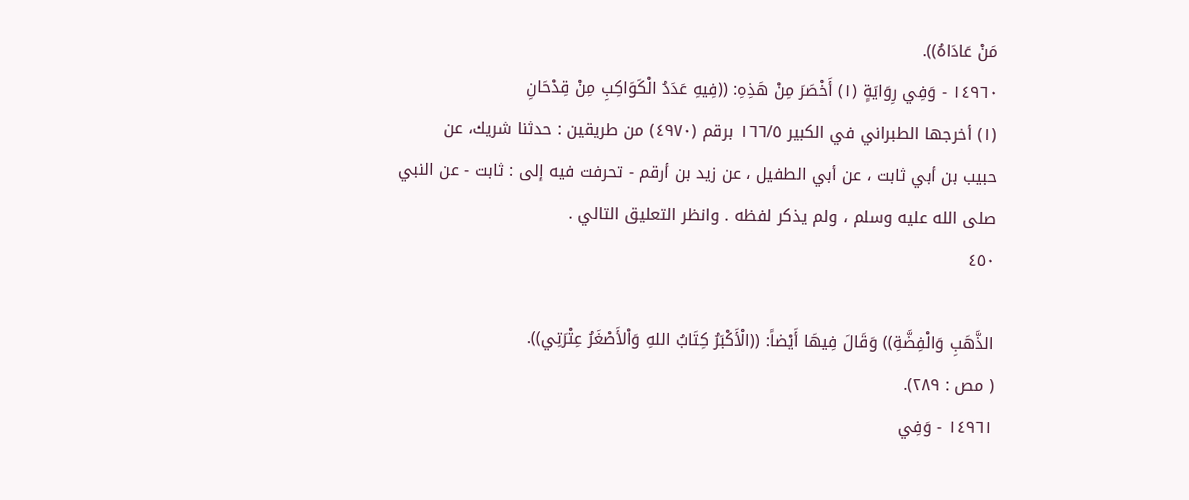مَنْ عَادَاهُ)).
١٤٩٦٠ - وَفِي رِوَايَةٍ (١) أَخْصَرَ مِنْ هَذِهِ: ((فِيهِ عَدَدُ الْكَوَاكِبِ مِنْ قِدْحَانِ
(١) أخرجها الطبراني في الكبير ١٦٦/٥ برقم (٤٩٧٠) من طريقين : حدثنا شريك، عن
حبيب بن أبي ثابت ، عن أبي الطفيل ، عن زيد بن أرقم - تحرفت فيه إلى : ثابت - عن النبي
صلى الله عليه وسلم ، ولم يذكر لفظه . وانظر التعليق التالي .
٤٥٠

الذَّهَبِ وَالْفِضَّةِ)) وَقَالَ فِيهَا أَيْضاً: ((الْأَكْبَرُ كِتَابُ اللهِ وَاْلأَصْغَرُ عِتْرَتِي)).
( مص : ٢٨٩).
١٤٩٦١ - وَفِي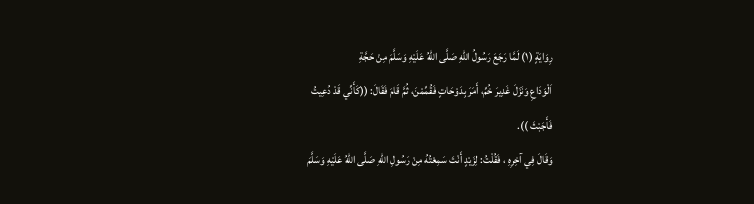رِوَايَةٍ (١) لَمَّا رَجَعَ رَسُولُ اللهِ صَلَّى اللهُ عَلَيْهِ وَسَلَّمَ مِنْ حَجَّةِ
اَلْوَدَاعِ وَنَزَلَ غَدِيرَ خُمِّ، أَمَرَ بِدَوْحَاتٍ فَقُمِّمْنَ، ثُمَّ قَامَ فَقَالَ: ((كَأَنِّي قَدْ دُعِيتُ
فَأَجَبْثَ )).
وَقَالَ فِي آخِرِهِ ، فَقُلْتُ: لِزَيْدٍ أَنْتَ سَمِعْتُهُ مِنْ رَسُولِ اللهِ صَلَّى اللهُ عَلَيْهِ وَسَلَّمَ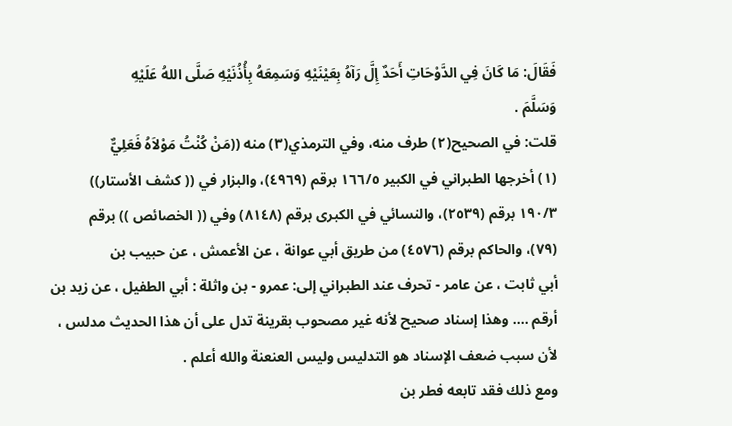فَقَالَ: مَا كَانَ فِي الدَّوْحَاتِ أَحَدٌ إِلَّ رَآهُ بِعَيْنَيْهِ وَسَمِعَهُ بِأُذُنَيْهِ صَلَّى اللهُ عَلَيْهِ
وَسَلَّمَ .
قلت: في الصحيح(٢) طرف منه، وفي الترمذي(٣) منه ((مَنْ كُنْتُ مَوْلاَهُ فَعَلِيٌّ
(١) أخرجها الطبراني في الكبير ١٦٦/٥ برقم (٤٩٦٩)، والبزار في (( كشف الأستار))
١٩٠/٣ برقم (٢٥٣٩)، والنسائي في الكبرى برقم (٨١٤٨) وفي (( الخصائص )) برقم
(٧٩)، والحاكم برقم (٤٥٧٦) من طريق أبي عوانة ، عن الأعمش ، عن حبيب بن
أبي ثابت ، عن عامر - تحرف عند الطبراني إلى: عمرو - بن واثلة : أبي الطفيل ، عن زيد بن
أرقم .... وهذا إسناد صحيح لأنه غير مصحوب بقرينة تدل على أن هذا الحديث مدلس ،
لأن سبب ضعف الإسناد هو التدليس وليس العنعنة والله أعلم .
ومع ذلك فقد تابعه فطر بن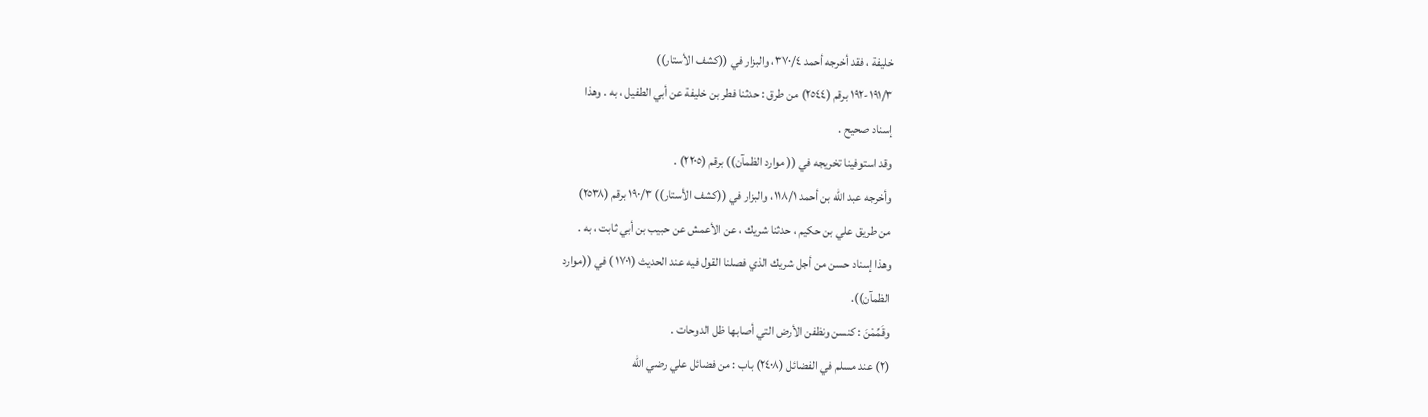خليفة ، فقد أخرجه أحمد ٣٧٠/٤، والبزار في ((كشف الأستار))
١٩١/٣-١٩٢ برقم (٢٥٤٤) من طرق : حدثنا فطر بن خليفة عن أبي الطفيل ، به . وهذا
إسناد صحيح .
وقد استوفينا تخريجه في (( موارد الظمآن)) برقم (٢٢٠٥) .
وأخرجه عبد الله بن أحمد ١١٨/١، والبزار في ((كشف الأستار)) ١٩٠/٣ برقم (٢٥٣٨)
من طريق علي بن حكيم ، حدثنا شريك ، عن الأعمش عن حبيب بن أبي ثابت ، به .
وهذا إسناد حسن من أجل شريك الذي فصلنا القول فيه عند الحديث (١٧٠١ ) في ((موارد
الظمآن)).
وقَمِّمْنَ : كنسن ونظفن الأرض التي أصابها ظل الدوحات .
(٢) عند مسلم في الفضائل (٢٤٠٨) باب : من فضائل علي رضي الله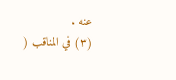عنه .
(٣) في المناقب (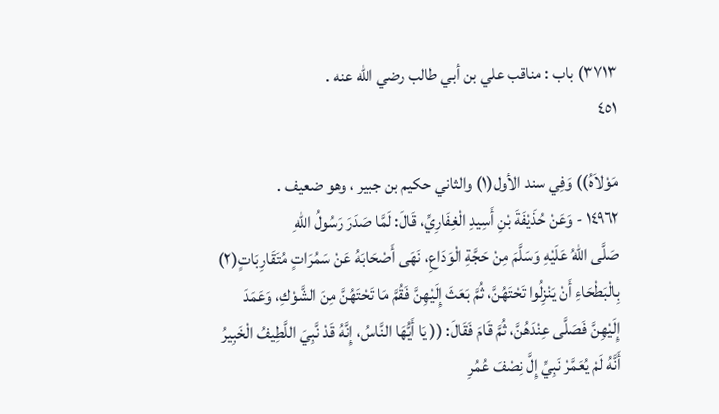٣٧١٣) باب : مناقب علي بن أبي طالب رضي الله عنه .
٤٥١

مَوْلاَهُ)) وَفِي سند الأول(١) والثاني حكيم بن جبير ، وهو ضعيف .
١٤٩٦٢ - وَعَنْ حُذَيْفَةَ بْنِ أَسِيدِ الْغِفَارِيِّ، قَالَ: لَمَّا صَدَرَ رَسُولُ اللهِ
صَلَّى اللهُ عَلَيْهِ وَسَلَّمَ مِنْ حَجَّةِ الْوَدَاعِ، نَهَى أَصْحَابَهُ عَنْ سَمُرَاتٍ مُتَقَارِبَاتٍ(٢)
بِالْبَطْحَاءِ أَنْ يَنْزِلُوا تَحْتَهُنَّ، ثُمَّ بَعَثَ إِلَيْهِنَّ فَقُمَّ مَا تَحْتَهُنَّ مِنَ الشَّوْكِ، وَعَمَدَ
إِلَيْهِنَّ فَصَلَّى عِنْدَهُنَّ، ثُمَّ قَامَ فَقَالَ: (( يَا أَيُّهَا النَّاسُ، إِنَّهُ قَدْ نَّبِيَ اللَّطِيفُ الْخَبِيرُ
أَنَّهُ لَمْ يُعَمَّرْ نَبِيِّ إِلَّ نِصْفَ عُمُرِ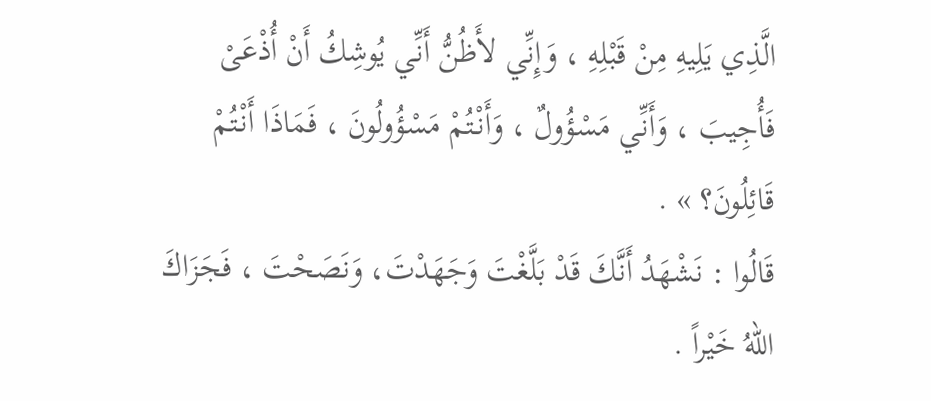الَّذِي يَلِيهِ مِنْ قَبْلِهِ ، وَإِنِّي لأَظُنُّ أَنِّي يُوشِكُ أَنْ أُذْعَىْ
فَأُجِيبَ ، وَأَنِّي مَسْؤُولٌ ، وَأَنْتُمْ مَسْؤُولُونَ ، فَمَاذَا أَنْتُمْ قَائِلُونَ؟ » .
قَالُوا : نَشْهَدُ أَنَّكَ قَدْ بَلَّغْتَ وَجَهَدْتَ، وَنَصَحْتَ ، فَجَزَاكَ اللهُ خَيْراً .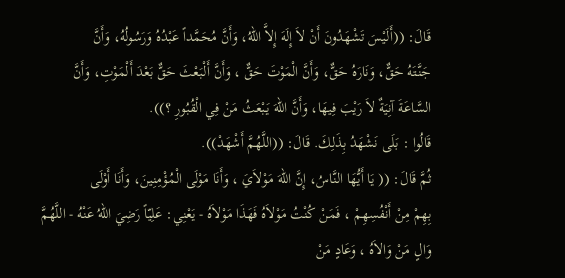قَالَ: ((أَلَيْسَ تَشْهَدُونَ أَنْ لاَ إِلَهَ إِلاَّ اللهُ، وَأَنَّ مُحَمَّداً عَبْدُهُ وَرَسُولُهُ، وَأَنَّ
جَنَّتَهُ حَقٌّ، وَنَارَهُ حَقٌّ، وَأَنَّ الْمَوْتَ حَقٌّ ، وَأَنَّ أَلْبَعْثَ حَقٌّ بَعْدَ أَلْمَوْتِ، وَأَنَّ
السَّاعَةَ آنِيَةٌ لاَ رَيْبَ فِيهَا، وَأَنَّ اللهَ يَبْعَثُ مَنْ فِي الْقُبُورِ ؟)).
قَالُوا : بَلَى نَشْهَدُ بِذَلِكَ. قَالَ: ((اللَّهُمَّ أَشْهَدْ)).
ثُمَّ قَالَ: (( يَا أَيُّهَا النَّاسُ، إِنَّ اللهَ مَوْلاَيَ ، وَأَنَا مَوْلَى الْمُؤْمِنِينَ، وَأَنَا أَوْلَى
بِهِمْ مِنْ أَنْفُسِهِمْ ، فَمَنْ كُنْتُ مَوْلاَهُ فَهَذَا مَوْلاَهُ - يَعْنِي: عَلِيّاً رَضِيَ اللهُ عَنْهُ - اللَّهُمَّ
وَالٍ مَنْ وَالاَهُ ، وَعَادٍ مَنْ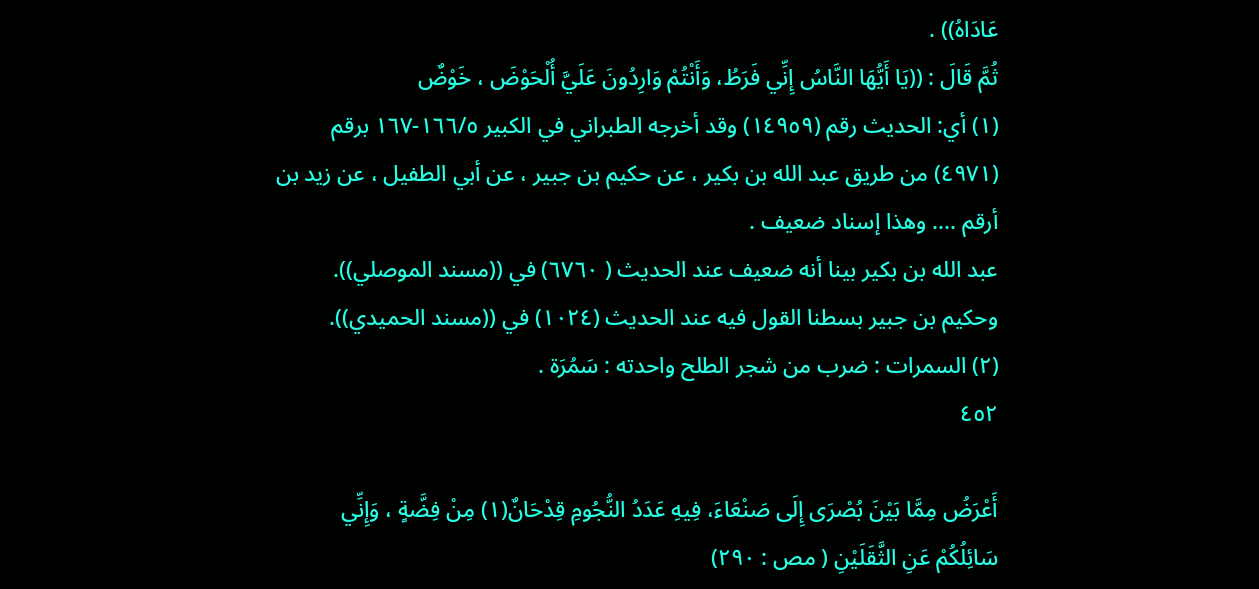عَادَاهُ)) .
ثُمَّ قَالَ : ((يَا أَيُّهَا النَّاسُ إِنِّي فَرَطُ، وَأَنْتُمْ وَارِدُونَ عَلَيَّ أُلْحَوْضَ ، خَوْضٌ
(١) أي: الحديث رقم (١٤٩٥٩) وقد أخرجه الطبراني في الكبير ١٦٦/٥-١٦٧ برقم
(٤٩٧١) من طريق عبد الله بن بكير ، عن حكيم بن جبير ، عن أبي الطفيل ، عن زيد بن
أرقم .... وهذا إسناد ضعيف .
عبد الله بن بكير بينا أنه ضعيف عند الحديث ( ٦٧٦٠) في ((مسند الموصلي)).
وحكيم بن جبير بسطنا القول فيه عند الحديث (١٠٢٤) في ((مسند الحميدي)).
(٢) السمرات : ضرب من شجر الطلح واحدته : سَمُرَة .
٤٥٢

أَعْرَضُ مِمَّا بَيْنَ بُصْرَى إِلَى صَنْعَاءَ، فِيهِ عَدَدُ النُّجُومِ قِدْحَانٌ(١) مِنْ فِضَّةٍ ، وَإِنِّي
سَائِلُكُمْ عَنِ الثَّقَلَيْنِ ( مص : ٢٩٠)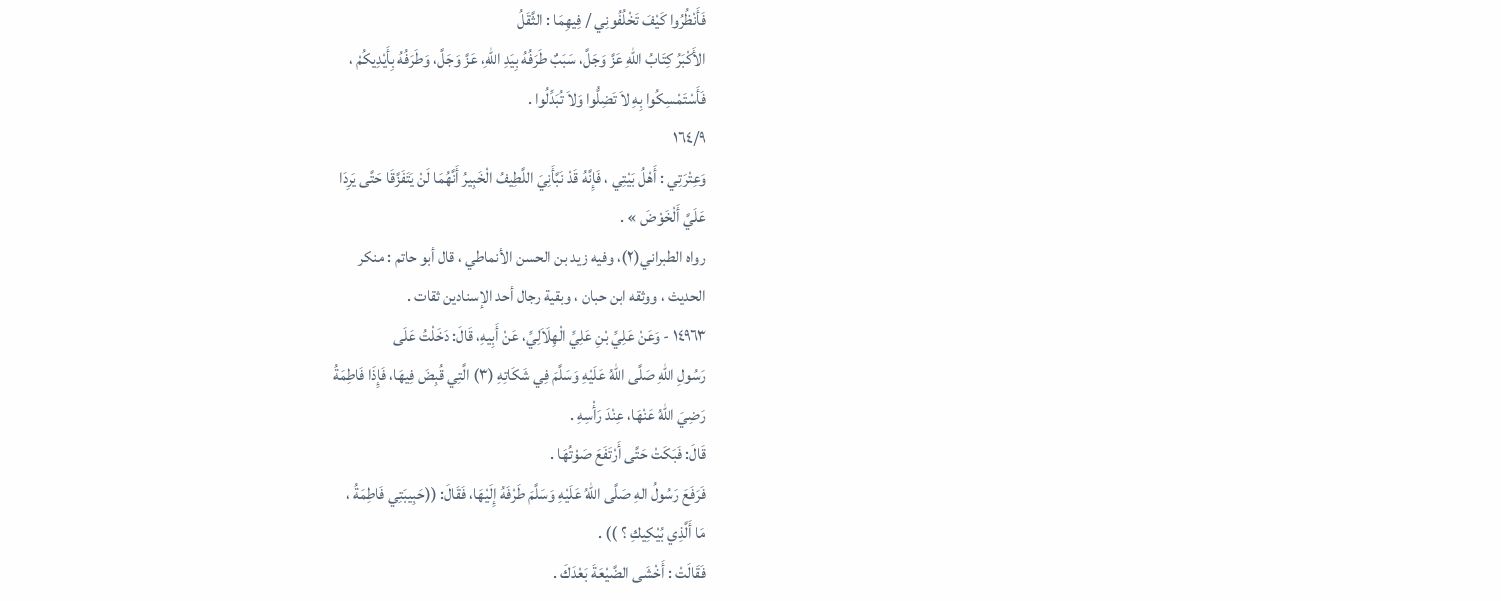فَأَنْظُرُوا كَيْفَ تَخْلُفُونِي / فِيهِمَا : الثَّقَلُ
الأَكْبَرُ كِتَابُ اللهِ عَزَّ وَجَلَّ، سَبَبٌ طَرَفُهُ بِيَدِ اللهِ، عَزَّ وَجَلَّ، وَطَرَفُهُ بِأَيْدِيكُمْ ،
فَأَسْتَمْسِكُوا بِهِ لاَ تَضِلُّوا وَلاَ تُبَدِّلُوا .
١٦٤/٩
وَعِتْرَتِي : أَهْلُ بَيْتِي ، فَإِنَّهُ قَدْ نَبَّأَنِيَ اللَّطِيفُ الْخَبِيرُ أَنَّهُمَا لَنْ يَتَفَزَّقَا حَتَّى يَرِدَا
عَلَيَّ أَلْخَوْضَ » .
رواه الطبراني(٢)، وفيه زيد بن الحسن الأنماطي ، قال أبو حاتم : منكر
الحديث ، ووثقه ابن حبان ، وبقية رجال أحد الإسنادين ثقات .
١٤٩٦٣ - وَعَنْ عَلِيِّ بْنِ عَلِيِّ الْهِلَاَلِيِّ، عَنْ أَبِيهِ، قَالَ: دَخَلْتُ عَلَى
رَسُولِ اللهِ صَلَّى اللهُ عَلَيْهِ وَسَلَّمَ فِي شَكَاتِهِ (٣) الَّتِي قُبِضَ فِيهَا، فَإِذَا فَاطِمَةُ
رَضِيَ اللهُ عَنْهَا، عِنْدَ رَأْسِهِ .
قَالَ: فَبَكَتْ حَتَّى أَرْتَفَعَ صَوْتُهَا .
فَرَفَعَ رَسُولُ الهِ صَلَّى اللهُ عَلَيْهِ وَسَلَّمَ طَرْفَهُ إِلَيْهَا، فَقَالَ: ((حَبِيبَتِي فَاطِمَةُ ،
مَا أَلَّذِي بُيْكِيكِ ؟ )) .
فَقَالَتْ : أَخْشَى الضَّيْعَةَ بَعْدَكَ .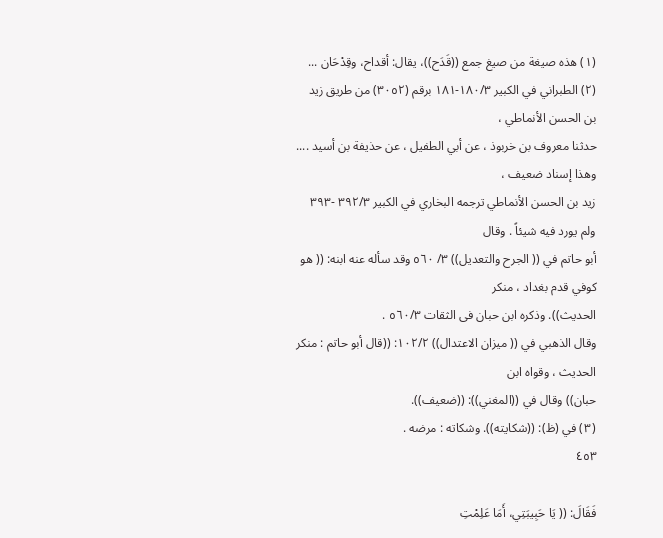(١) هذه صيغة من صيغ جمع ((قَدَح))، يقال: أقداح، وقِدْحَان ...
(٢) الطبراني في الكبير ١٨٠/٣-١٨١ برقم (٣٠٥٢) من طريق زيد بن الحسن الأنماطي ،
حدثنا معروف بن خربوذ ، عن أبي الطفيل ، عن حذيفة بن أسيد .... وهذا إسناد ضعيف ،
زيد بن الحسن الأنماطي ترجمه البخاري في الكبير ٣٩٢/٣ -٣٩٣ ولم يورد فيه شيئاً . وقال
أبو حاتم في (( الجرح والتعديل)) ٣/ ٥٦٠ وقد سأله عنه ابنه: (( هو كوفي قدم بغداد ، منكر
الحديث)). وذكره ابن حبان فى الثقات ٥٦٠/٣ .
وقال الذهبي في (( ميزان الاعتدال)) ١٠٢/٢: ((قال أبو حاتم : منكر الحديث ، وقواه ابن
حبان)) وقال في ((المغني)): ((ضعيف)).
(٣) في (ظ): ((شكايته)). وشكاته : مرضه .
٤٥٣

فَقَالَ: (( يَا حَبِيبَتِي، أَمَا عَلِمْتِ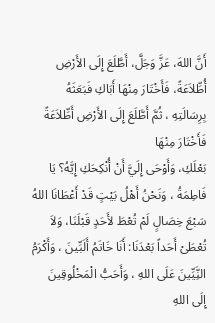أَنَّ اللهَ، عَزَّ وَجَلَّ، أَطَّلَعَ إِلَى الأَرْضِ
أُطِّلاَعَةً، فَأَخْتَارَ مِنْهَا أَبَاكِ فَبَعَثَهُ بِرِسَالَتِهِ ، ثُمَّ أَطَّلَعَ إِلَى الأَرْضِ أَطِّلاَعَةً فَأَخْتَارَ مِنْهَا
بَعْلَكِ، وَأَوْحَى إِلَيَّ أَنْ أُنْكِحَكِ إِيَّهُ؟ يَا فَاطِمَةُ ، وَنَحْنُ أَهْلُ بَيْتٍ قَدْ أَعْطَانَا اللهُ
سَبْعَ خِصَالٍ لَمْ تُعْطَ لأَحَدٍ قَبْلَنَا، وَلاَ تُعْطَىْ أَحَداً بَعْدَنَا: أَنَا خَاتَمُ أَلَبِّينَ ، وَأَكْرَمُ
النَِّيِّينَ عَلَى اللهِ ، وَأَحَبُّ الْمَخْلُوقِينَ إِلَى اللهِ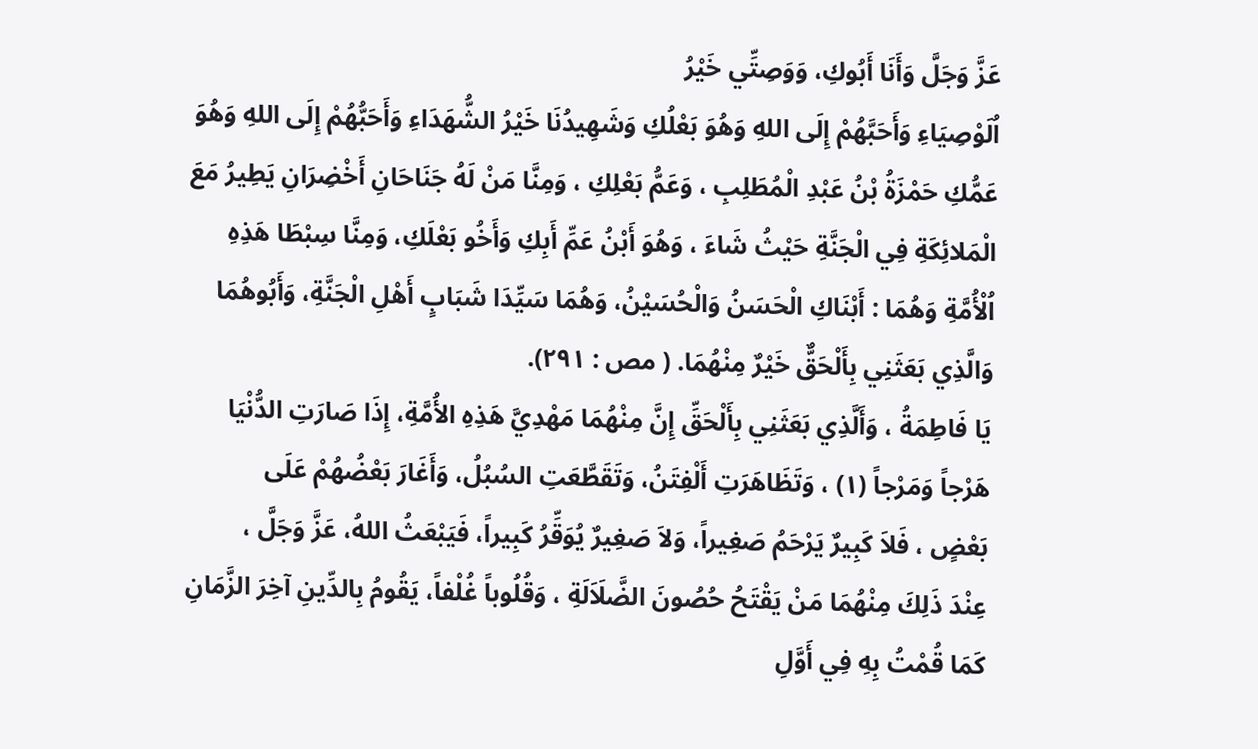عَزَّ وَجَلَّ وَأَنَا أَبُوكِ، وَوَصِتِّي خَيْرُ
اُلَوْصِيَاءِ وَأَحَبَّهُمْ إِلَى اللهِ وَهُوَ بَعْلُكِ وَشَهِيدُنَا خَيْرُ الشُّهَدَاءِ وَأَحَبُّهُمْ إِلَى اللهِ وَهُوَ
عَمُّكِ حَمْزَةُ بْنُ عَبْدِ الْمُطَلِبِ ، وَعَمُّ بَعْلِكِ ، وَمِنَّا مَنْ لَهُ جَنَاحَانِ أَخْضِرَانِ يَطِيرُ مَعَ
الْمَلائِكَةِ فِي الْجَنَّةِ حَيْثُ شَاءَ ، وَهُوَ أَبْنُ عَمِّ أَبِكِ وَأَخُو بَعْلَكِ، وَمِنَّا سِبْطَا هَذِهِ
اُلْأُمَّةِ وَهُمَا : أَبْنَاكِ الْحَسَنُ وَالْحُسَيْنُ، وَهُمَا سَيِّدَا شَبَابٍ أَهْلِ الْجَنَّةِ، وَأَبُوهُمَا
وَالَّذِي بَعَثَنِي بِأَلْحَقٌّ خَيْرٌ مِنْهُمَا. ( مص : ٢٩١).
يَا فَاطِمَةُ ، وَأَلَّذِي بَعَثَنِي بِأَلْحَقِّ إِنَّ مِنْهُمَا مَهْدِيَّ هَذِهِ الأُمَّةِ، إِذَا صَارَتِ الدُّنْيَا
هَرْجاً وَمَرْجاً (١) ، وَتَظَاهَرَتِ أَلْفِتَنُ، وَتَقَطَّعَتِ السُبُلُ، وَأَغَارَ بَعْضُهُمْ عَلَى
بَعْضٍ ، فَلاَ كَبِيرٌ يَرْحَمُ صَغِيراً، وَلاَ صَغِيرٌ يُوَقِّرُ كَبِيراً، فَيَبْعَثُ اللهُ، عَزَّ وَجَلَّ ،
عِنْدَ ذَلِكَ مِنْهُمَا مَنْ يَقْتَحُ حُصُونَ الضَّلَاَلَةِ ، وَقُلُوباً غُلْفاً، يَقُومُ بِالدِّينِ آخِرَ الزَّمَانِ
كَمَا قُمْتُ بِهِ فِي أَوَّلِ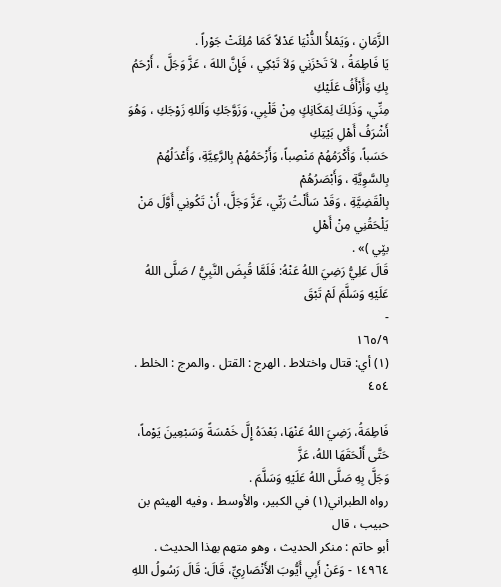الزَّمَانِ ، وَيَمْلأُ الذُّنْيَا عَدْلاً كَمَا مُلِئَتْ جَوْراً .
يَا فَاطِمَةُ ، لاَ تَحْزَنِي وَلاَ تَبْكِي ، فَإِنَّ اللهَ ، عَزَّ وَجَلَّ ، أَرْحَمُ بِكِ وَأَزْأَفُ عَلَيْكِ
مِنِّي، وَذَلِكَ لِمَكَانِكٍ مِنْ قَلْبِي، وَزَوَّجَكِ وَاَللهِ زَوْجَكِ ، وَهُوَ أَشْرَفُ أَهْلِ بَيْتِكِ
حَسَباً، وَأَكْرَمُهُمْ مَنْصِباً، وَأَزْحَمُهُمْ بِالرَّعِيَّةِ، وَأَعْدَلُهُمْ بِالسَّوِيَّةِ ، وَأَبْصَرُهُمْ
بِالْقَضِيَّةِ ، وَقَدْ سَأَلْتُ رَبِّي، عَزَّ وَجَلَّ، أَنْ تَكُونِي أَوَّلَ مَنْ يَلْحَقُنِي مِنْ أَهْلِ
بێِي )» .
قَالَ عَلِيُّ رَضِيَ اللهُ عَنْهُ: فَلَمَّا قُبِضَ النَّبِيُّ / صَلَّى اللهُ عَلَيْهِ وَسَلَّمَ لَمْ تَبْقَ
-
١٦٥/٩
(١) أي: قتال واختلاط . الهرج : القتل . والمرج : الخلط .
٤٥٤

فَاطِمَةُ، رَضِيَ اللهُ عَنْهَا، بَعْدَهُ إِلَّ خَمْسَةً وَسَبْعِينَ يَوْماً، حَتَّى أَلْحَقَهَا اللهُ، عَزَّ
وَجَلَّ بِهِ صَلَّى اللهُ عَلَيْهِ وَسَلَّمَ .
رواه الطبراني(١) في الكبير، والأوسط ، وفيه الهيثم بن حبيب ، قال
أبو حاتم : منكر الحديث ، وهو متهم بهذا الحديث .
١٤٩٦٤ - وَعَنْ أَبِي أَيُّوبَ الأَنْصَارِيِّ، قَالَ: قَالَ رَسُولُ اللهِ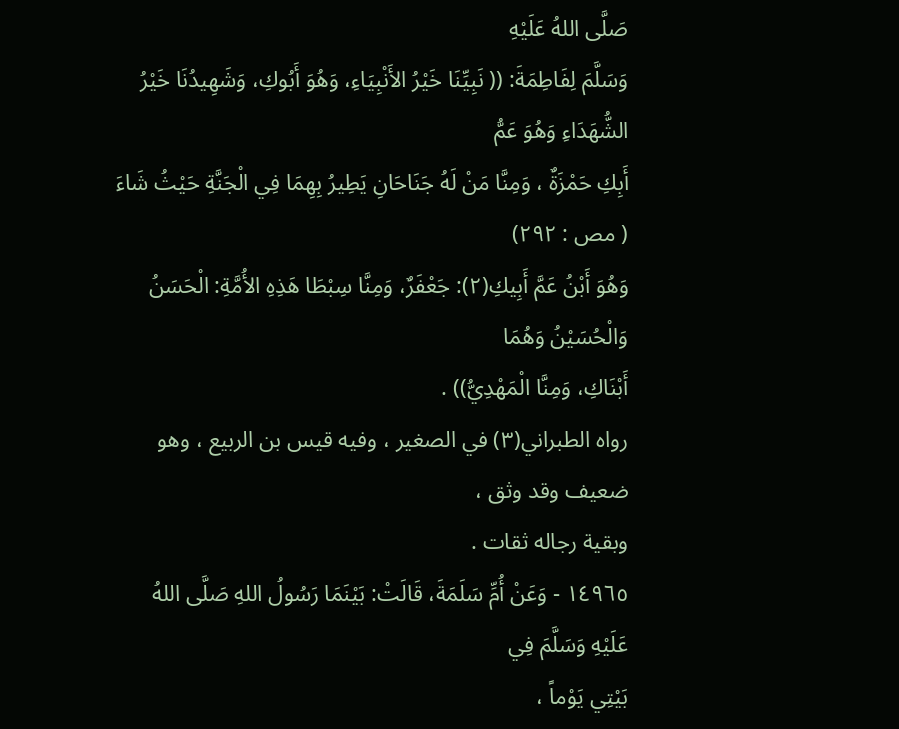صَلَّى اللهُ عَلَيْهِ
وَسَلَّمَ لِفَاطِمَةَ: (( نَبِيِّنَا خَيْرُ الأَنْبِيَاءِ، وَهُوَ أَبُوكِ، وَشَهِيدُنَا خَيْرُ الشُّهَدَاءِ وَهُوَ عَمُّ
أَبِكِ حَمْزَةٌ ، وَمِنَّا مَنْ لَهُ جَنَاحَانِ يَطِيرُ بِهِمَا فِي الْجَنَّةِ حَيْثُ شَاءَ ( مص : ٢٩٢)
وَهُوَ أَبْنُ عَمَّ أَبِيكِ(٢): جَعْفَرٌ، وَمِنَّا سِبْطَا هَذِهِ الأُمَّةِ: الْحَسَنُ وَالْحُسَيْنُ وَهُمَا
أَبْنَاكِ، وَمِنَّا الْمَهْدِيُّ)) .
رواه الطبراني(٣) في الصغير ، وفيه قيس بن الربيع ، وهو ضعيف وقد وثق ،
وبقية رجاله ثقات .
١٤٩٦٥ - وَعَنْ أُمِّ سَلَمَةَ، قَالَتْ: بَيْنَمَا رَسُولُ اللهِ صَلَّى اللهُ عَلَيْهِ وَسَلَّمَ فِي
بَيْتِي يَوْماً ،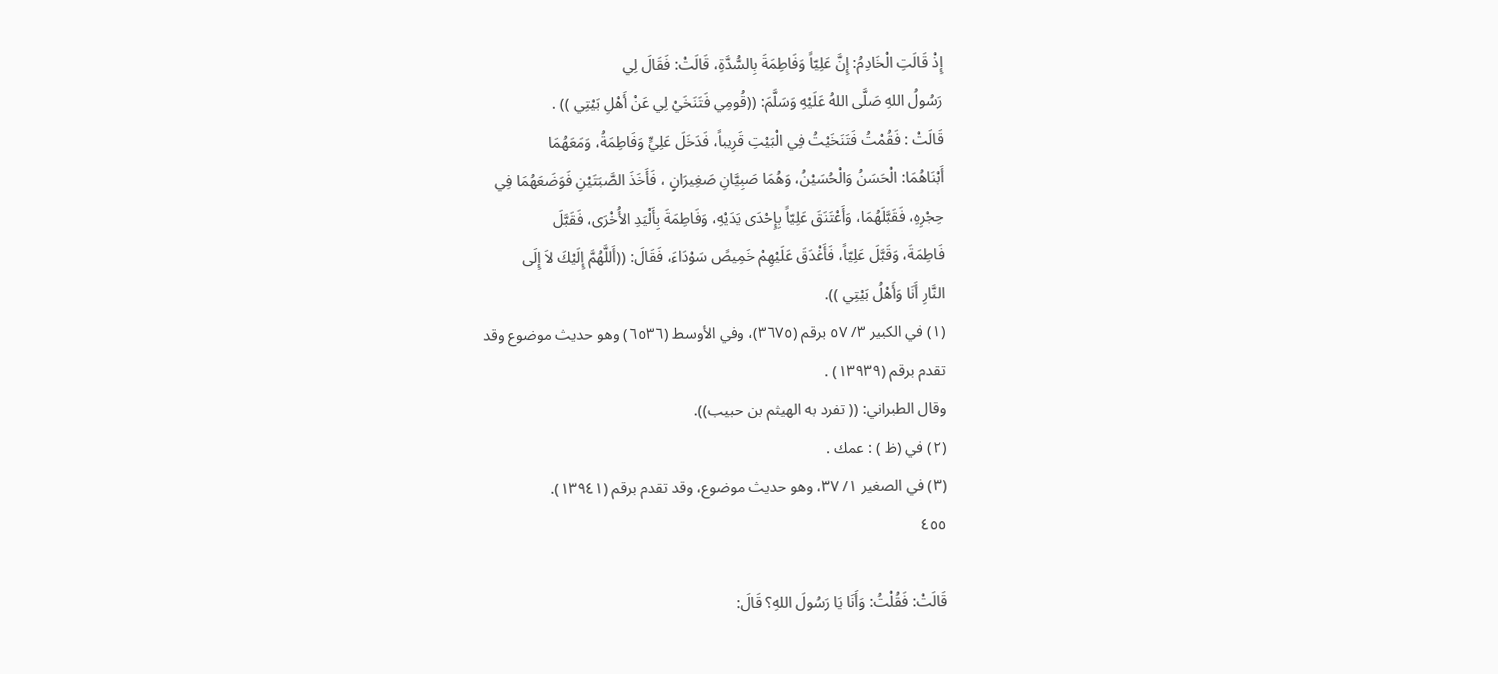إِذْ قَالَتِ الْخَادِمُ: إِنَّ عَلِيّاً وَفَاطِمَةَ بِالسُّدَّةِ، قَالَتْ: فَقَالَ لِي
رَسُولُ اللهِ صَلَّى اللهُ عَلَيْهِ وَسَلَّمَ: ((قُومِي فَتَنَخَيْ لِي عَنْ أَهْلِ بَيْتِي )) .
قَالَتْ : فَقُمْتُ فَتَنَخَيْتُ فِي الْبَيْتِ قَرِيباً، فَدَخَلَ عَلِيٍّ وَفَاطِمَةُ، وَمَعَهُمَا
أَبْنَاهُمَا: الْحَسَنُ وَالْحُسَيْنُ، وَهُمَا صَبِيَّانِ صَغِيرَانٍ ، فَأَخَذَ الصَّبَتَيْنِ فَوَضَعَهُمَا فِي
حِجْرِهِ، فَقَبَّلَهُمَا، وَأَعْتَنَقَ عَلِيّاً بِإِحْدَى يَدَيْهِ، وَفَاطِمَةَ بِأَلْيَدِ الأُخْرَى، فَقَبَّلَ
فَاطِمَةَ، وَقَبَّلَ عَلِيّاً، فَأَغْدَقَ عَلَيْهِمْ خَمِيصً سَوْدَاءَ، فَقَالَ: ((أَللَّهُمَّ إِلَيْكَ لاَ إِلَى
النَّارِ أَنَا وَأَهْلُ بَيْتِي )).
(١) في الكبير ٣/ ٥٧ برقم (٣٦٧٥)، وفي الأوسط (٦٥٣٦) وهو حديث موضوع وقد
تقدم برقم (١٣٩٣٩) .
وقال الطبراني: (( تفرد به الهيثم بن حبيب)).
(٢) في (ظ ) : عمك .
(٣) في الصغير ١/ ٣٧، وهو حديث موضوع، وقد تقدم برقم (١٣٩٤١).
٤٥٥

قَالَتْ: فَقُلْتُ: وَأَنَا يَا رَسُولَ اللهِ؟ قَالَ: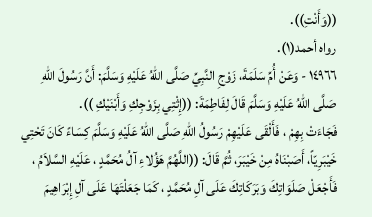((وَأَنْتِ)).
رواه أحمد(١).
١٤٩٦٦ - وَعَنْ أُمِّ سَلَمَةَ، زَوْجِ النَّبِيِّ صَلَّى اللهُ عَلَيْهِ وَسَلَّمَ: أَنَّ رَسُولَ اللهِ
صَلَّى اللهُ عَلَيْهِ وَسَلَّمَ قَالَ لِفَاطِمَةَ: ((إِثْتِي بِزَوْجِكِ وَأَبْنَيْكِ )).
فَجَاءَتْ بِهِمْ ، فَأَلْقَى عَلَيْهِمْ رَسُولُ اللهِ صَلَّى اللهُ عَلَيْهِ وَسَلَّمَ كِسَاءً كَانَ تَحْتِي
خَيْبَرِيّاً، أَصَبْنَاهُ مِنْ خَيْبَرَ، ثُمَّ قَالَ: ((اللَّهُمَّ هَؤُلاءِ آلُ مُحَمَّدٍ ، عَلَيْهِ السَّلاَمُ ،
فَأَجْعَلْ صَلَوَاتِكَ وَبَرَكَاتِكَ عَلَى آلِ مُحَمَّدٍ ، كَمَا جَعَلْتَهَا عَلَى آلِ إِبْرَاهِيمَ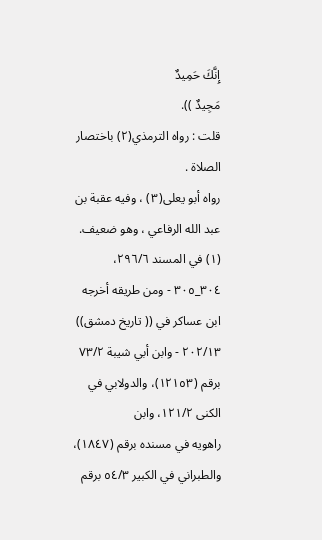إِنَّكَ حَمِيدٌ
مَجِيدٌ )).
قلت : رواه الترمذي(٢) باختصار الصلاة .
رواه أبو يعلى(٣) ، وفيه عقبة بن عبد الله الرفاعي ، وهو ضعيف.
(١) في المسند ٢٩٦/٦، ٣٠٤_٣٠٥ - ومن طريقه أخرجه ابن عساكر في (( تاريخ دمشق))
٢٠٢/١٣ - وابن أبي شيبة ٧٣/٢ برقم (١٢١٥٣)، والدولابي في الكنى ١٢١/٢، وابن
راهويه في مسنده برقم (١٨٤٧)، والطبراني في الكبير ٥٤/٣ برقم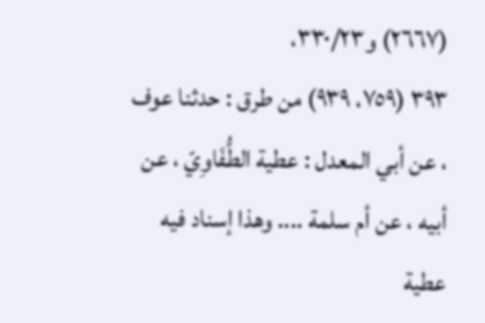(٢٦٦٧) و٣٣٠/٢٣،
٣٩٣ (٧٥٩، ٩٣٩) من طرق : حدثنا عوف ، عن أبي المعدل : عطية الطُّفَاوِيّ ، عن
أبيه ، عن أم سلمة .... وهذا إسناد فيه عطية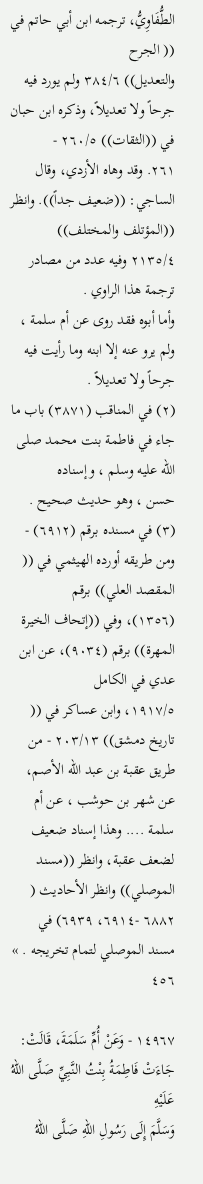الطُّفَاوِيُّ، ترجمه ابن أبي حاتم في (( الجرح
والتعديل)) ٣٨٤/٦ ولم يورد فيه جرحاً ولا تعديلاً، وذكره ابن حبان في ((الثقات)) ٢٦٠/٥ -
٢٦١. وقد وهاه الأزدي، وقال الساجي: ((ضعيف جداً)). وانظر ((المؤتلف والمختلف))
٢١٣٥/٤ وفيه عدد من مصادر ترجمة هذا الراوي .
وأما أبوه فقد روى عن أم سلمة ، ولم يرو عنه إلا ابنه وما رأيت فيه جرحاً ولا تعديلاً .
(٢) في المناقب (٣٨٧١) باب ما جاء في فاطمة بنت محمد صلى الله عليه وسلم ، وإسناده
حسن ، وهو حديث صحيح .
(٣) في مسنده برقم (٦٩١٢) - ومن طريقه أورده الهيثمي في (( المقصد العلي)) برقم
(١٣٥٦)، وفي ((إتحاف الخيرة المهرة)) برقم (٩٠٣٤)، عن ابن عدي في الكامل
١٩١٧/٥، وابن عساكر في (( تاريخ دمشق)) ٢٠٣/١٣ - من طريق عقبة بن عبد الله الأصم،
عن شهر بن حوشب ، عن أم سلمة .... وهذا إسناد ضعيف لضعف عقبة، وانظر ((مسند
الموصلي)) وانظر الأحاديث ( ٦٨٨٢ -٦٩١٤، ٦٩٣٩) في مسند الموصلي لتمام تخريجه . »
٤٥٦

١٤٩٦٧ - وَعَنْ أُمِّ سَلَمَةَ، قَالَتْ: جَاءَتْ فَاطِمَةُ بِنْتُ النَّبِيِّ صَلَّى اللهُ عَلَيْهِ
وَسَلَّمَ إِلَى رَسُولِ اللهِ صَلَّى اللهُ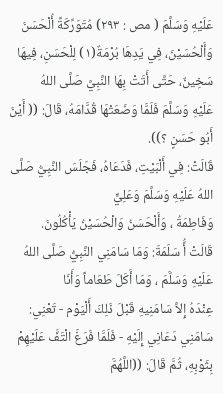عَلَيْهِ وَسَلَّمَ ( مص : ٢٩٣) مُتَوَرِّكَةً أُلْحَسَنَ
وَأَلْحُسَيْنَ، فِي يَدِهَا بُرْمَةٌ(١) لِلْحَسَنِ، فِيهَا سَخِينٌ، حَتَّى أَتَتْ بِهَا النَّبِيَّ صَلَّى اللهُ
عَلَيْهِ وَسَلَّمَ فَلَمَّا وَضَعَتْهَا قُدَّامَهُ، قَالَ: (( أَيْنَ أَبُو حَسَنٍ ؟)).
قَالَتْ: فِي أَلْبَيْتِ، فَدَعَاهُ، فَجَلَسَ النَّبِيُّ صَلَّى اللهُ عَلَيْهِ وَسَلَّمَ وَعَلِيٍّ
وَفَاطِمَةُ ، وَأَلْحَسَنُ وَالْحُسَيْنُ يَأْكُلُونَ.
قَالَتْ أُّ سَلَمَةَ: وَمَا سَامَنِي النَّبِيُّ صَلَّى اللهُ عَلَيْهِ وَسَلَّمَ ، وَمَا أَكَلَ طَعَاماً وَأَنَا
عِنْدَهُ إِلاَّ سَامَنِيهِ قَبْلَ ذَلِكَ أَلْيَوْم - تَعْنِي: سَامَنِي دَعَانِي إِلَيْهِ - فَلَمَّا فَرَغَ الْتَفَّ عَلَيْهِمْ
بِثَوْبِهِ، ثُمَّ قَالَ: ((اللَّهُمَّ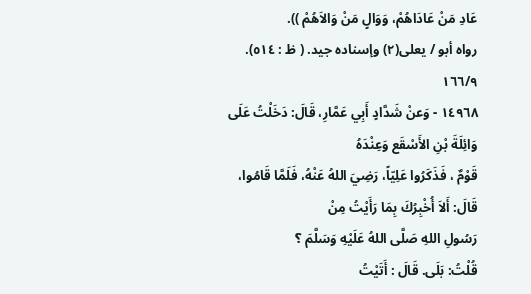عَادِ مَنْ عَادَاهُمْ، وَوَالٍ مَنْ وَالاَهُمْ )).
رواه أبو / يعلى(٢) وإسناده جيد. ( ظ : ٥١٤).
١٦٦/٩
١٤٩٦٨ - وَعنْ شَدَّادٍ أَبِي عَمَّارِ، قَالَ: دَخَلْتُ عَلَى وَائِلَةَ بْنِ الأَسْقَع وَعِنْدَهُ
قَوْمٌ ، فَذَكَرُوا عَلِيّاً، رَضِيَ اللهُ عَنْهُ، فَلَمَّا قَامُوا، قَالَ: أَلاَ أُخْبِرُكَ بِمَا رَأَيْتُ مِنْ
رَسُولِ اللهِ صَلَّى اللهُ عَلَيْهِ وَسَلَّمَ ؟
قُلْتُ: بَلَى. قَالَ : أَتَيْتُ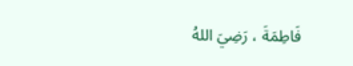فَاطِمَةَ ، رَضِيَ اللهُ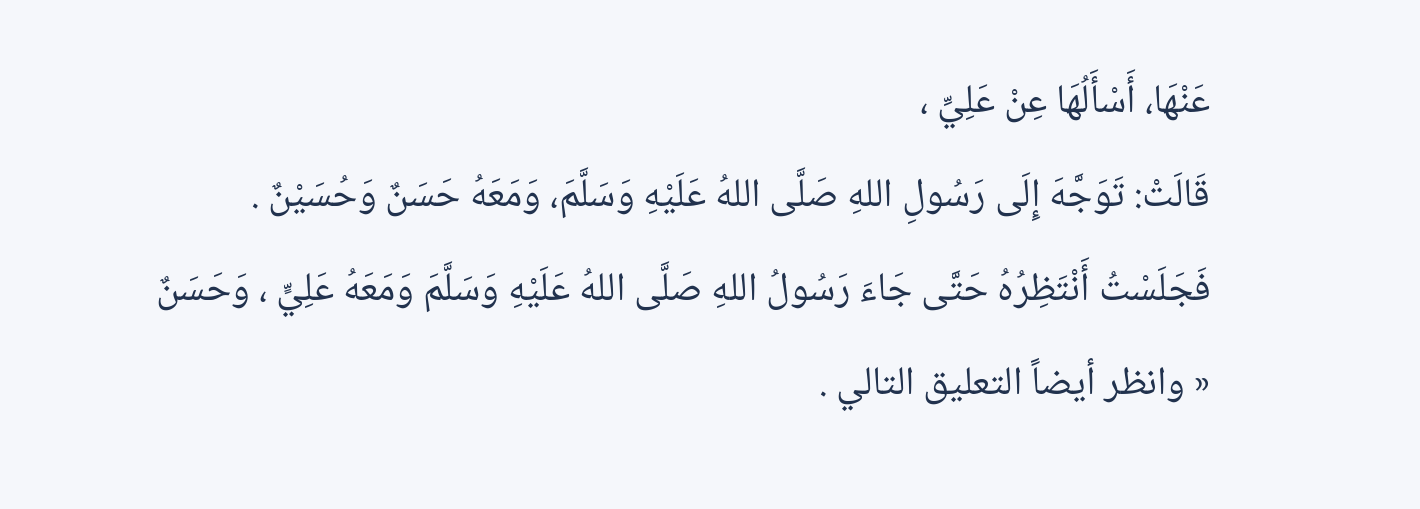عَنْهَا، أَسْأَلُهَا عِنْ عَلِيِّ ،
قَالَتْ: تَوَجَّهَ إِلَى رَسُولِ اللهِ صَلَّى اللهُ عَلَيْهِ وَسَلَّمَ، وَمَعَهُ حَسَنٌ وَحُسَيْنٌ .
فَجَلَسْتُ أَنْتَظِرُهُ حَتَّى جَاءَ رَسُولُ اللهِ صَلَّى اللهُ عَلَيْهِ وَسَلَّمَ وَمَعَهُ عَلِيٍّ ، وَحَسَنٌ
« وانظر أيضاً التعليق التالي .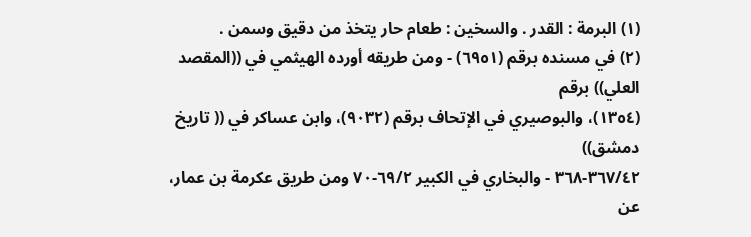(١) البرمة : القدر . والسخين : طعام حار يتخذ من دقيق وسمن .
(٢) في مسنده برقم (٦٩٥١) - ومن طريقه أورده الهيثمي في ((المقصد العلي)) برقم
(١٣٥٤)، والبوصيري في الإتحاف برقم (٩٠٣٢)، وابن عساكر في (( تاريخ دمشق))
٣٦٧/٤٢-٣٦٨ - والبخاري في الكبير ٦٩/٢-٧٠ ومن طريق عكرمة بن عمار، عن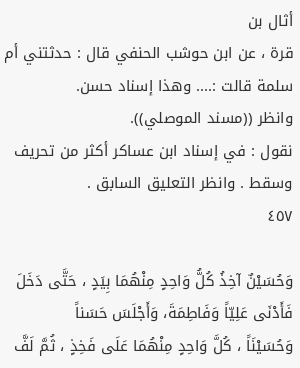أثال بن
قرة ، عن ابن حوشب الحنفي قال : حدثتني أم سلمة قالت :.... وهذا إسناد حسن.
وانظر ((مسند الموصلي)).
نقول : في إسناد ابن عساكر أكثر من تحريف وسقط . وانظر التعليق السابق .
٤٥٧

وَحُسَيْنٌ آخِذُ كُلُّ وَاحِدٍ مِنْهُمَا بِيَدٍ ، حَتَّى دَخَلَ فَأَدْنَى عَلِيّاً وَفَاطِمَةَ، وَأَجْلَسَ حَسَناً
وَحُسَيْنَاً ، كُلَّ وَاحِدٍ مِنْهُمَا عَلَى فَخِذٍ ، ثُمَّ لَفَّ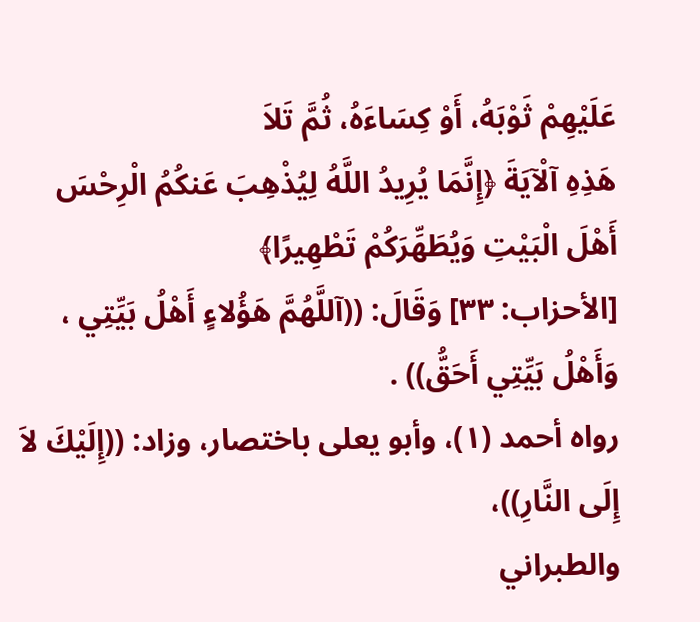عَلَيْهِمْ ثَوْبَهُ، أَوْ كِسَاءَهُ، ثُمَّ تَلاَ
هَذِهِ آلْآيَةَ ﴿إِنَّمَا يُرِيدُ اللَّهُ لِيُذْهِبَ عَنكُمُ الْرِحْسَ أَهْلَ الْبَيْتِ وَيُطَهِّرَكُمْ تَطْهِيرًا﴾
[الأحزاب: ٣٣] وَقَالَ: ((آللَّهُمَّ هَؤُلاءٍ أَهْلُ بَيِّتِي ، وَأَهْلُ بَيِّتِي أَحَقُّ)) .
رواه أحمد (١)، وأبو يعلى باختصار، وزاد: ((إِلَيْكَ لاَ إِلَى النَّارِ))،
والطبراني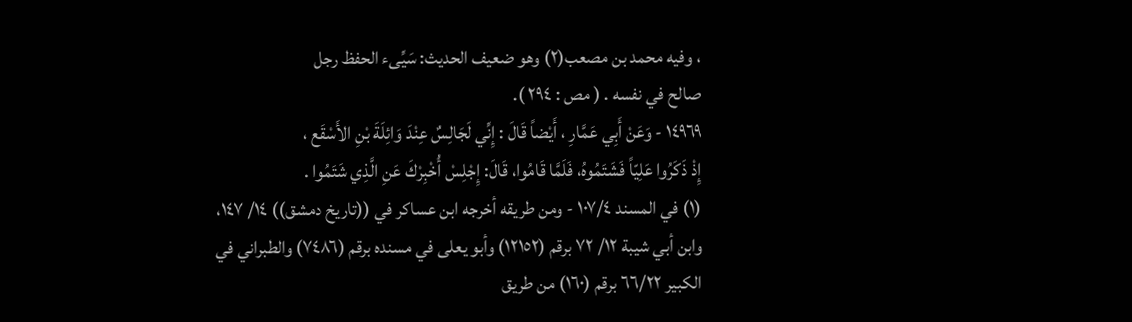، وفيه محمد بن مصعب(٢) وهو ضعيف الحديث: سَيِّىء الحفظ رجل
صالح في نفسه . ( مص : ٢٩٤ ).
١٤٩٦٩ - وَعَنْ أَبِي عَمَّارِ ، أَيْضاً قَالَ : إِنِّي لَجَالِسٌ عِنْدَ وَائِلَةَ بْنِ الأَسْقَع ،
إِذْ ذَكَرُوا عَلِيّاً فَشَتَمُوهُ، فَلَمَّا قَامُوا، قَالَ: إِجْلِسْ أُخْبِرْكَ عَنِ الَّذِي شَتَمُوا .
(١) في المسند ١٠٧/٤ - ومن طريقه أخرجه ابن عساكر في ((تاريخ دمشق)) ١٤/ ١٤٧،
وابن أبي شيبة ١٢/ ٧٢ برقم (١٢١٥٢) وأبو يعلى في مسنده برقم (٧٤٨٦) والطبراني في
الكبير ٦٦/٢٢ برقم (١٦٠) من طريق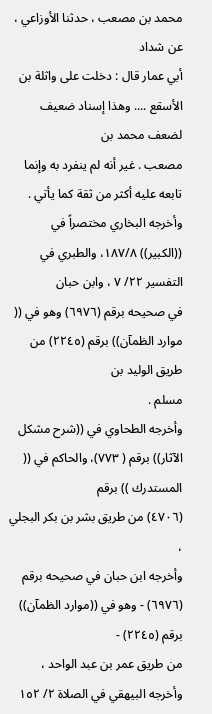محمد بن مصعب ، حدثنا الأوزاعي ، عن شداد
أبي عمار قال : دخلت على واثلة بن الأسقع .... وهذا إسناد ضعيف لضعف محمد بن
مصعب . غير أنه لم ينفرد به وإنما تابعه عليه أكثر من ثقة كما يأتي .
وأخرجه البخاري مختصراً في ((الكبير)) ١٨٧/٨، والطبري في التفسير ٢٢/ ٧ ، وابن حبان
في صحيحه برقم (٦٩٧٦) وهو في (( موارد الظمآن)) برقم (٢٢٤٥) من طريق الوليد بن
مسلم .
وأخرجه الطحاوي في ((شرح مشكل الآثار)) برقم ( ٧٧٣)، والحاكم في (( المستدرك )) برقم
(٤٧٠٦) من طريق بشر بن بكر البجلي ،
وأخرجه ابن حبان في صحيحه برقم (٦٩٧٦) - وهو في ((موارد الظمآن)) برقم (٢٢٤٥) -
من طريق عمر بن عبد الواحد ،
وأخرجه البيهقي في الصلاة ٢/ ١٥٢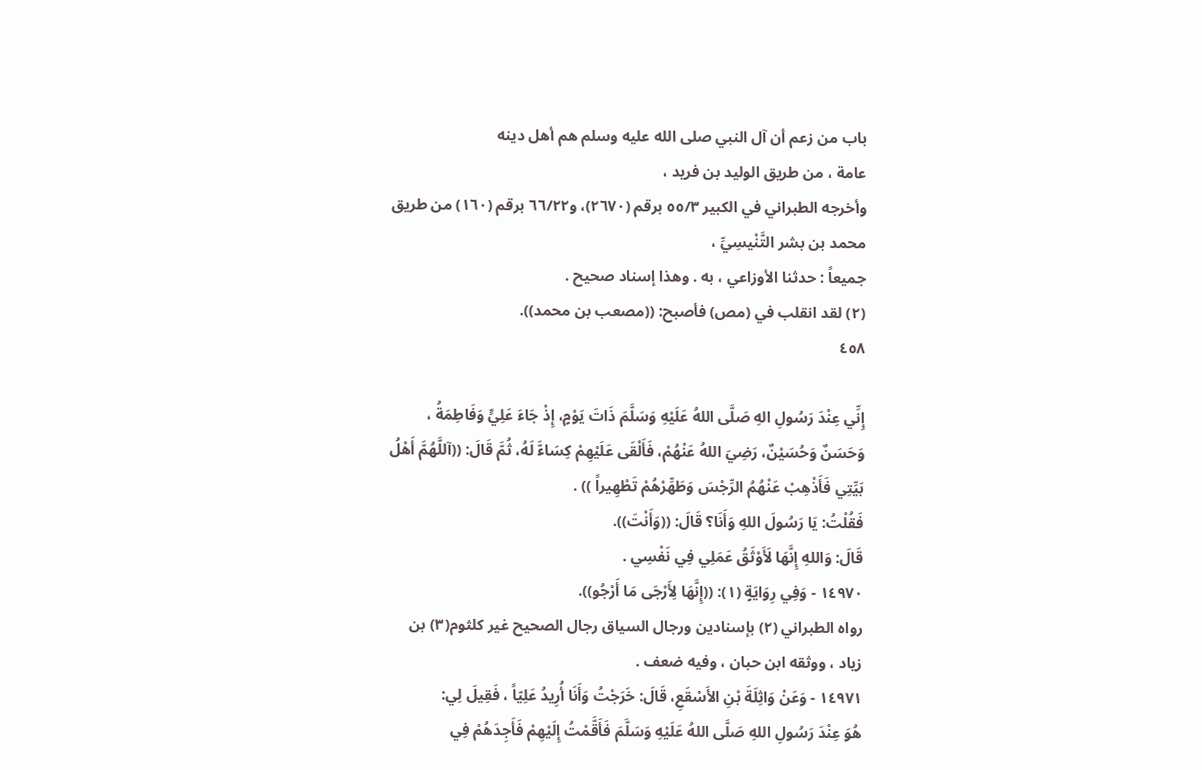باب من زعم أن آل النبي صلى الله عليه وسلم هم أهل دينه
عامة ، من طريق الوليد بن فريد ،
وأخرجه الطبراني في الكبير ٥٥/٣ برقم (٢٦٧٠)، و٦٦/٢٢ برقم (١٦٠) من طريق
محمد بن بشر التَّنْيسِيِّ ،
جميعاً : حدثنا الأوزاعي ، به . وهذا إسناد صحيح .
(٢) لقد انقلب في (مص) فأصبح: ((مصعب بن محمد)).
٤٥٨

إِنِّي عِنْدَ رَسُولِ الهِ صَلَّى اللهُ عَلَيْهِ وَسَلَّمَ ذَاتَ يَوْمٍ، إِذْ جَاءَ عَلِيٍّ وَفَاطِمَةُ ،
وَحَسَنٌ وَحُسَيْنٌ، رَضِيَ اللهُ عَنْهُمْ، فَأَلْقَى عَلَيْهِمْ كِسَاءَّ لَهُ، ثُمَّ قَالَ: ((آللَّهُمَّ أَهْلُ
بَيِّتِي فَأَذْهِبْ عَنْهُمُ الرِّجْسَ وَطَهِّرْهُمْ تَطْهِيراً )) .
فَقُلْتُ: يَا رَسُولَ اللهِ وَأَنَا؟ قَالَ: ((وَأَنْتَ)).
قَالَ: وَاللهِ إِنَّهَا لَأَوْثَقُ عَمَلِي فِي نَفْسِي .
١٤٩٧٠ - وَفِي رِوَايَةٍ (١): ((إِنَّهَا لِأَرْجَى مَا أَرْجُو)).
رواه الطبراني (٢) بإسنادين ورجال السياق رجال الصحيح غير كلثوم(٣) بن
زياد ، ووثقه ابن حبان ، وفيه ضعف .
١٤٩٧١ - وَعَنْ وَاثِلَةَ بْنِ الأَسْقَعِ، قَالَ: خَرَجْتُ وَأَنَا أُرِيدُ عَلِيّاً ، فَقِيلَ لِي:
هُوَ عِنْدَ رَسُولِ اللهِ صَلَّى اللهُ عَلَيْهِ وَسَلَّمَ فَأَقَّمْتُ إِلَيْهِمْ فَأَجِدَهُمْ فِي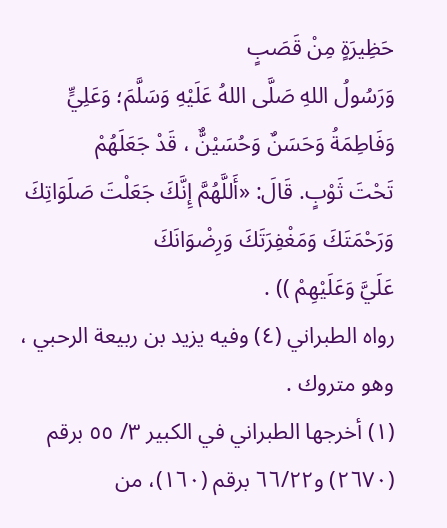حَظِيرَةٍ مِنْ قَصَبٍ
وَرَسُولُ اللهِ صَلَّى اللهُ عَلَيْهِ وَسَلَّمَ؛ وَعَلِيٍّ وَفَاطِمَةُ وَحَسَنٌ وَحُسَيْنٌّ ، قَدْ جَعَلَهُمْ
تَحْتَ ثَوْبٍ. قَالَ: «أَللَّهُمَّ إِنَّكَ جَعَلْتَ صَلَوَاتِكَ وَرَحْمَتَكَ وَمَغْفِرَتَكَ وَرِضْوَانَكَ
عَلَيَّ وَعَلَيْهِمْ )) .
رواه الطبراني (٤) وفيه يزيد بن ربيعة الرحبي ، وهو متروك .
(١) أخرجها الطبراني في الكبير ٣/ ٥٥ برقم (٢٦٧٠) و٦٦/٢٢ برقم (١٦٠)، من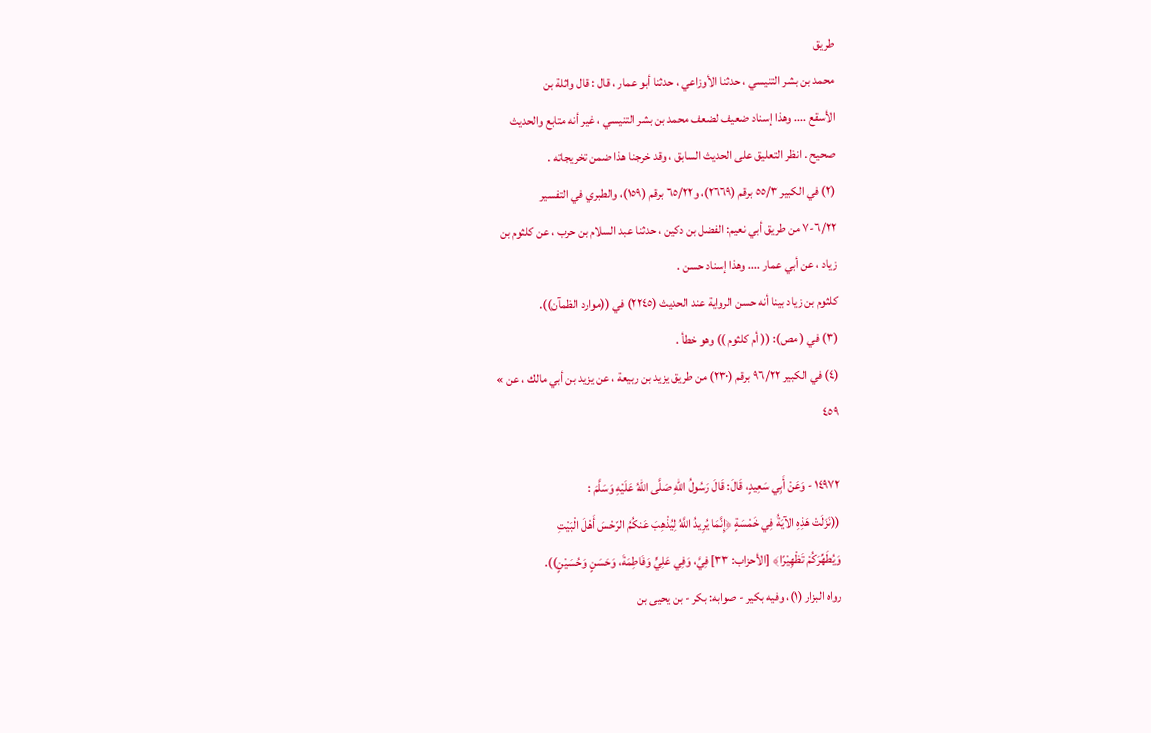طريق
محمد بن بشر التنيسي ، حدثنا الأوزاعي ، حدثنا أبو عمار ، قال : قال واثلة بن
الأسقع .... وهذا إسناد ضعيف لضعف محمد بن بشر التنيسي ، غير أنه متابع والحديث
صحيح . انظر التعليق على الحديث السابق ، وقد خرجنا هذا ضمن تخريجاته .
(٢) في الكبير ٥٥/٣ برقم (٢٦٦٩)، و٦٥/٢٢ برقم (١٥٩)، والطبري في التفسير
٦/٢٢-٧ من طريق أبي نعيم: الفضل بن دكين ، حدثنا عبد السلام بن حرب ، عن كلثوم بن
زياد ، عن أبي عمار .... وهذا إسناد حسن .
كلثوم بن زياد بينا أنه حسن الرواية عند الحديث (٢٢٤٥) في ((موارد الظمآن)).
(٣) في ( مص): (( أم كلثوم )) وهو خطأ .
(٤) في الكبير ٩٦/٢٢ برقم (٢٣٠) من طريق يزيد بن ربيعة ، عن يزيد بن أبي مالك ، عن »
٤٥٩

١٤٩٧٢ - وَعَنْ أَبِي سَعِيدٍ، قَالَ: قَالَ رَسُولُ اللهِ صَلَّى اللهُ عَلَيْهِ وَسَلَّمَ :
((نَزَلَتْ هَذِهِ الآيَةُ فِي خَمْسَةٍ ﴿إِنَّمَا يُرِيدُ اللَّهُ لِيُذْهِبَ عَنكُمُ الرّحْسَ أَهْلَ الْبَيْتِ
وَيُطَهِّرَكُمْ تَظْهِيْرًا﴾ [الأحزاب: ٣٣] فِيَّ، وَفِي عَلِيٍّ وَفَاطِمَةَ، وَحَسَنٍ وَحُسَيْنٍ)).
رواه البزار (١)، وفيه بكير - صوابه: بكر - بن يحيى بن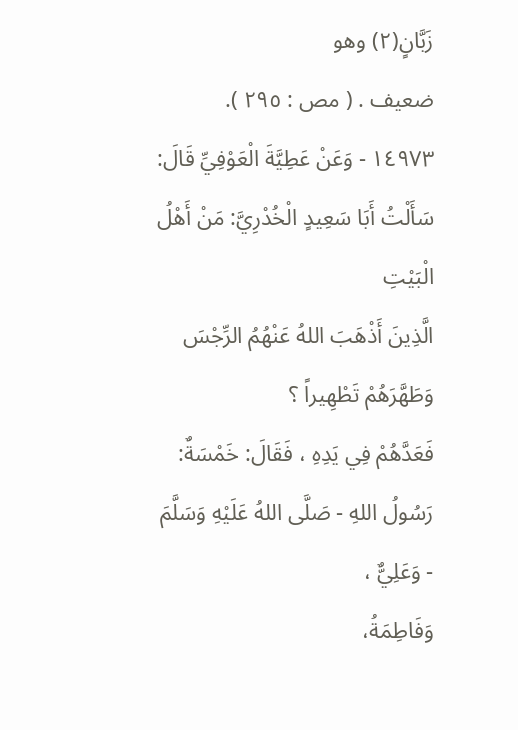زَبَّانٍ(٢) وهو
ضعيف . ( مص : ٢٩٥ ).
١٤٩٧٣ - وَعَنْ عَطِيَّةَ الْعَوْفِيِّ قَالَ: سَأَلْتُ أَبَا سَعِيدٍ الْخُدْرِيَّ: مَنْ أَهْلُ الْبَيْتِ
الَّذِينَ أَذْهَبَ اللهُ عَنْهُمُ الرِّجْسَ وَطَهَّرَهُمْ تَطْهِيراً ؟
فَعَدَّهُمْ فِي يَدِهِ ، فَقَالَ: خَمْسَةٌ: رَسُولُ اللهِ - صَلَّى اللهُ عَلَيْهِ وَسَلَّمَ - وَعَلِيٌّ ،
وَفَاطِمَةُ،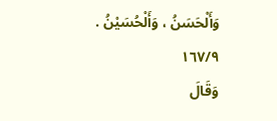وَأَلْحَسَنُ ، وَأَلْحُسَيْنُ .
١٦٧/٩
وَقَالَ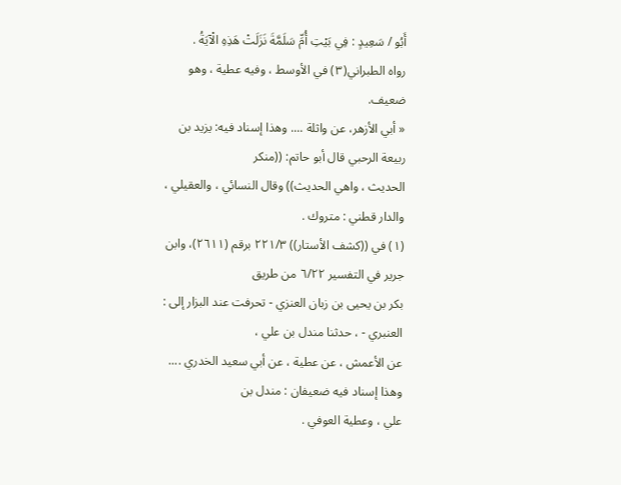أَبُو / سَعِيدٍ : فِي بَيْتِ أُمِّ سَلَمَّةَ نَزَلَتْ هَذِهِ الْآيَةُ .
رواه الطبراني(٣) في الأوسط ، وفيه عطية ، وهو ضعيف.
« أبي الأزهر، عن واثلة .... وهذا إسناد فيه: يزيد بن ربيعة الرحبي قال أبو حاتم: ((منكر
الحديث ، واهي الحديث)) وقال النسائي ، والعقيلي ، والدار قطني : متروك .
(١) في ((كشف الأستار)) ٢٢١/٣ برقم (٢٦١١)، وابن جرير في التفسير ٦/٢٢ من طريق
بكر بن يحيى بن زبان العنزي - تحرفت عند البزار إلى : العنبري - ، حدثنا مندل بن علي ،
عن الأعمش ، عن عطية ، عن أبي سعيد الخدري .... وهذا إسناد فيه ضعيفان : مندل بن
علي ، وعطية العوفي .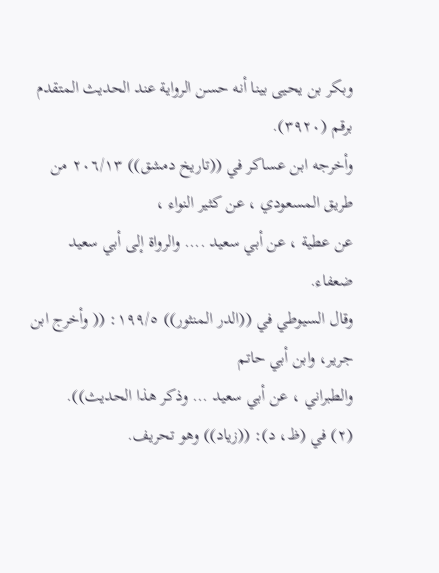وبكر بن يحيى بينا أنه حسن الرواية عند الحديث المتقدم برقم (٣٩٢٠).
وأخرجه ابن عساكر في ((تاريخ دمشق)) ٢٠٦/١٣ من طريق المسعودي ، عن كثير النواء ،
عن عطية ، عن أبي سعيد .... والرواة إلى أبي سعيد ضعفاء.
وقال السيوطي في ((الدر المنثور)) ١٩٩/٥: (( وأخرج ابن جرير، وابن أبي حاتم
والطبراني ، عن أبي سعيد ... وذكر هذا الحديث)).
(٢) في (ظ، د): ((زياد)) وهو تحريف.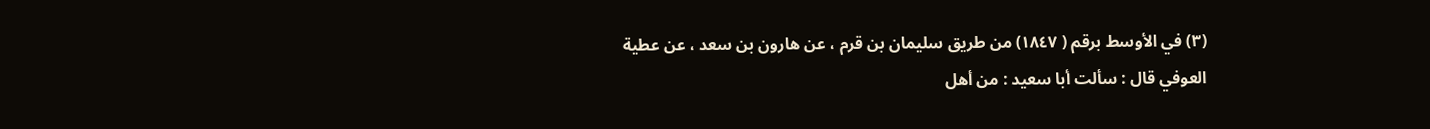(٣) في الأوسط برقم ( ١٨٤٧) من طريق سليمان بن قرم ، عن هارون بن سعد ، عن عطية
العوفي قال : سألت أبا سعيد : من أهل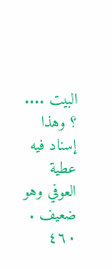البيت .... ؟ وهذا إسناد فيه عطية العوفي وهو
ضعيف .
٤٦٠